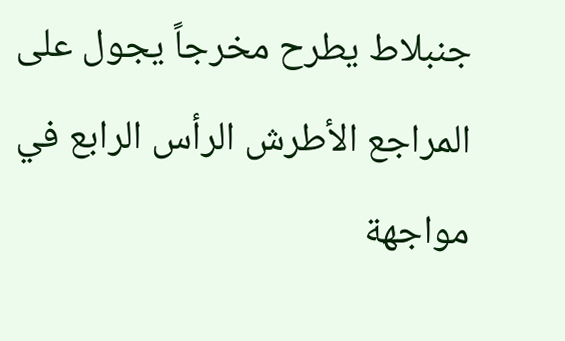جنبلاط يطرح مخرجاً يجول على المراجع الأطرش الرأس الرابع في مواجهة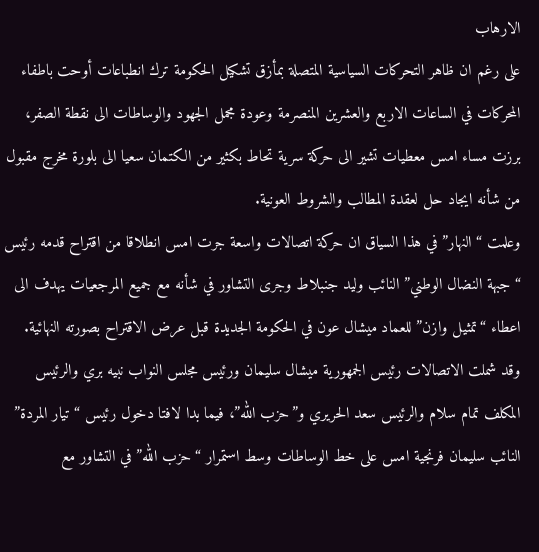الارهاب
على رغم ان ظاهر التحركات السياسية المتصلة بمأزق تشكيل الحكومة ترك انطباعات أوحت باطفاء المحركات في الساعات الاربع والعشرين المنصرمة وعودة مجمل الجهود والوساطات الى نقطة الصفر، برزت مساء امس معطيات تشير الى حركة سرية تحاط بكثير من الكتمان سعيا الى بلورة مخرج مقبول من شأنه ايجاد حل لعقدة المطالب والشروط العونية.
وعلمت “النهار” في هذا السياق ان حركة اتصالات واسعة جرت امس انطلاقا من اقتراح قدمه رئيس “جبهة النضال الوطني” النائب وليد جنبلاط وجرى التشاور في شأنه مع جميع المرجعيات يهدف الى اعطاء “تمثيل وازن” للعماد ميشال عون في الحكومة الجديدة قبل عرض الاقتراح بصورته النهائية. وقد شملت الاتصالات رئيس الجمهورية ميشال سليمان ورئيس مجلس النواب نبيه بري والرئيس المكلف تمام سلام والرئيس سعد الحريري و”حزب الله”، فيما بدا لافتا دخول رئيس “تيار المردة” النائب سليمان فرنجية امس على خط الوساطات وسط استمرار “حزب الله” في التشاور مع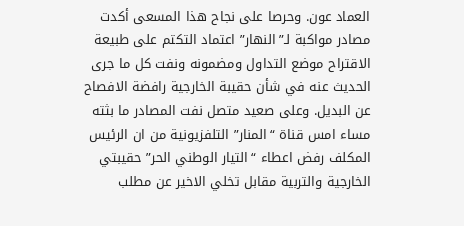العماد عون. وحرصا على نجاح هذا المسعى أكدت مصادر مواكبة لـ”النهار” اعتماد التكتم على طبيعة الاقتراح موضع التداول ومضمونه ونفت كل ما جرى الحديث عنه في شأن حقيبة الخارجية رافضة الافصاح عن البديل. وعلى صعيد متصل نفت المصادر ما بثته مساء امس قناة “المنار” التلفزيونية من ان الرئيس المكلف رفض اعطاء “التيار الوطني الحر” حقيبتي الخارجية والتربية مقابل تخلي الاخير عن مطلب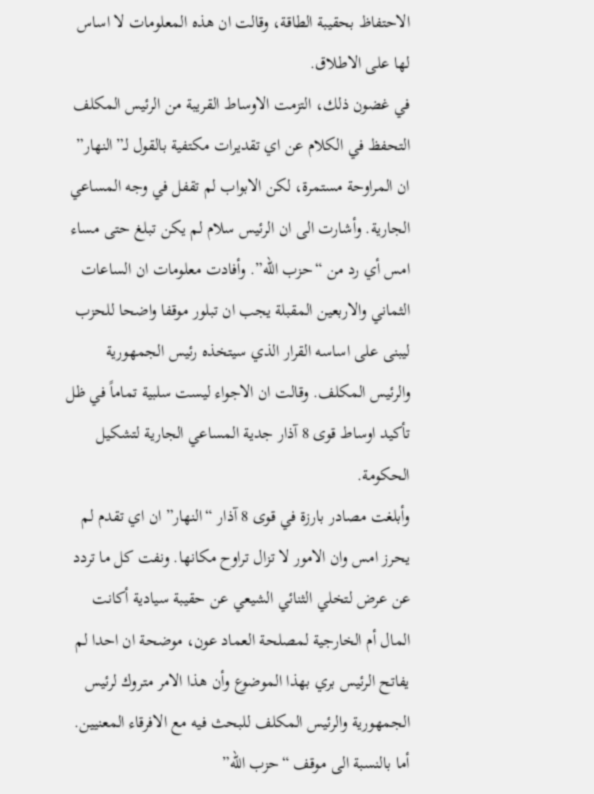الاحتفاظ بحقيبة الطاقة، وقالت ان هذه المعلومات لا اساس لها على الاطلاق.
في غضون ذلك، التزمت الاوساط القريبة من الرئيس المكلف التحفظ في الكلام عن اي تقديرات مكتفية بالقول لـ”النهار” ان المراوحة مستمرة، لكن الابواب لم تقفل في وجه المساعي الجارية. وأشارت الى ان الرئيس سلام لم يكن تبلغ حتى مساء امس أي رد من “حزب الله”. وأفادت معلومات ان الساعات الثماني والاربعين المقبلة يجب ان تبلور موقفا واضحا للحزب ليبنى على اساسه القرار الذي سيتخذه رئيس الجمهورية والرئيس المكلف. وقالت ان الاجواء ليست سلبية تماماً في ظل تأكيد اوساط قوى 8 آذار جدية المساعي الجارية لتشكيل الحكومة.
وأبلغت مصادر بارزة في قوى 8 آذار “النهار” ان اي تقدم لم يحرز امس وان الامور لا تزال تراوح مكانها. ونفت كل ما تردد عن عرض لتخلي الثنائي الشيعي عن حقيبة سيادية أكانت المال أم الخارجية لمصلحة العماد عون، موضحة ان احدا لم يفاتح الرئيس بري بهذا الموضوع وأن هذا الامر متروك لرئيس الجمهورية والرئيس المكلف للبحث فيه مع الافرقاء المعنيين. أما بالنسبة الى موقف “حزب الله”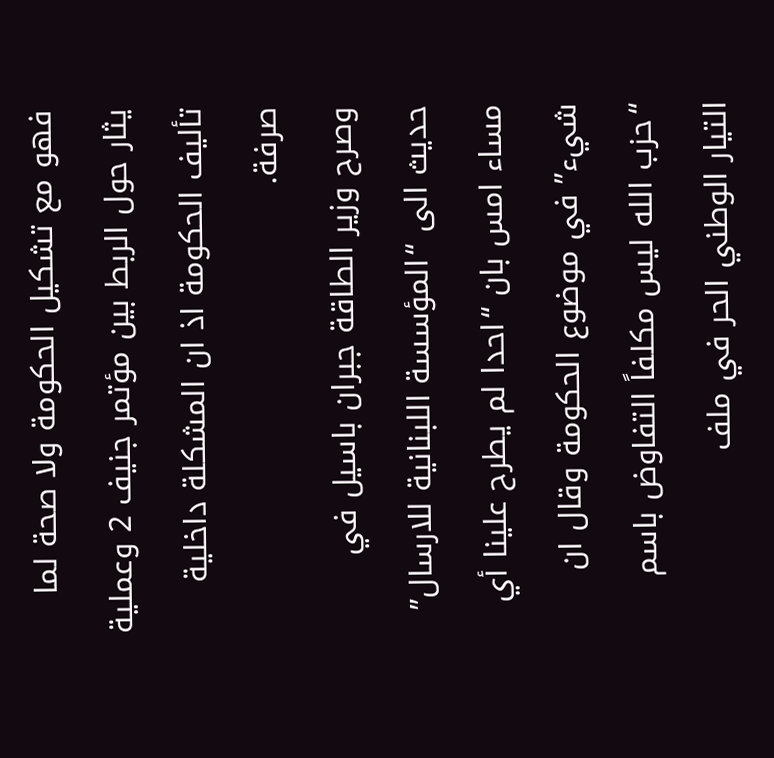فهو مع تشكيل الحكومة ولا صحة لما يثار حول الربط بين مؤتمر جنيف 2 وعملية تأليف الحكومة اذ ان المشكلة داخلية صرفة.
وصرح وزير الطاقة جبران باسيل في حديث الى “المؤسسة اللبنانية للارسال” مساء امس بان “احدا لم يطرح علينا أي شيء” في موضوع الحكومة وقال ان “حزب الله ليس مكلفاً التفاوض باسم التيار الوطني الحر في ملف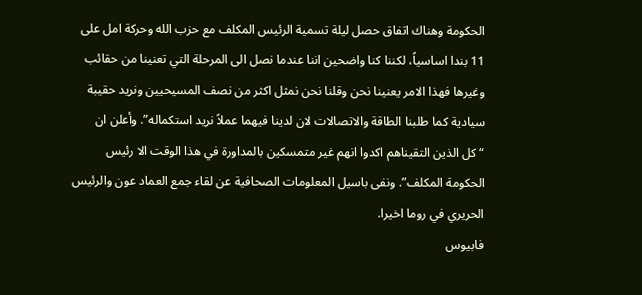الحكومة وهناك اتفاق حصل ليلة تسمية الرئيس المكلف مع حزب الله وحركة امل على 11 بندا اساسياً، لكننا كنا واضحين اننا عندما نصل الى المرحلة التي تعنينا من حقائب وغيرها فهذا الامر يعنينا نحن وقلنا نحن نمثل اكثر من نصف المسيحيين ونريد حقيبة سيادية كما طلبنا الطاقة والاتصالات لان لدينا فيهما عملاً نريد استكماله”. وأعلن ان “كل الذين التقيناهم اكدوا انهم غير متمسكين بالمداورة في هذا الوقت الا رئيس الحكومة المكلف”. ونفى باسيل المعلومات الصحافية عن لقاء جمع العماد عون والرئيس الحريري في روما اخيرا.
فابيوس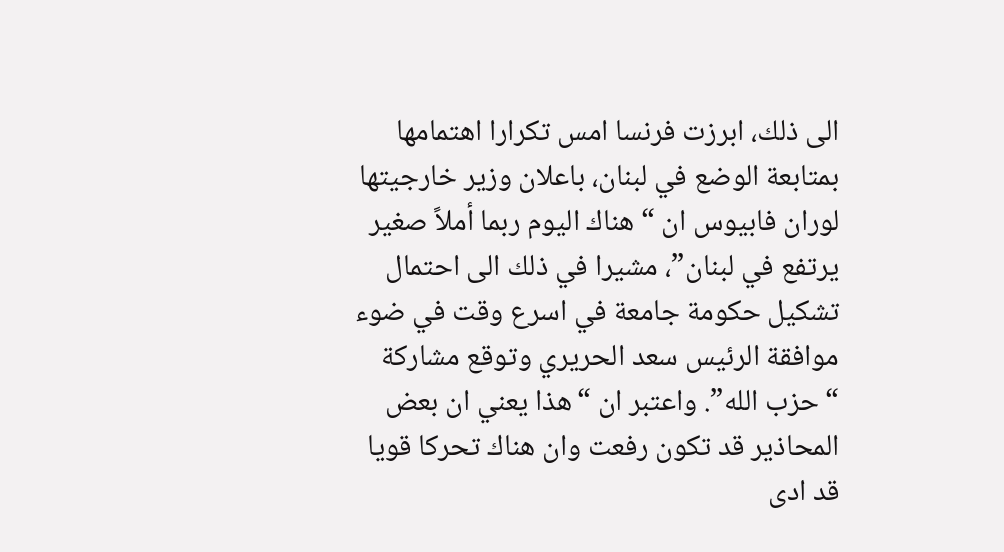الى ذلك، ابرزت فرنسا امس تكرارا اهتمامها بمتابعة الوضع في لبنان، باعلان وزير خارجيتها لوران فابيوس ان “هناك اليوم ربما أملاً صغير يرتفع في لبنان”، مشيرا في ذلك الى احتمال تشكيل حكومة جامعة في اسرع وقت في ضوء موافقة الرئيس سعد الحريري وتوقع مشاركة “حزب الله”. واعتبر ان “هذا يعني ان بعض المحاذير قد تكون رفعت وان هناك تحركا قويا قد ادى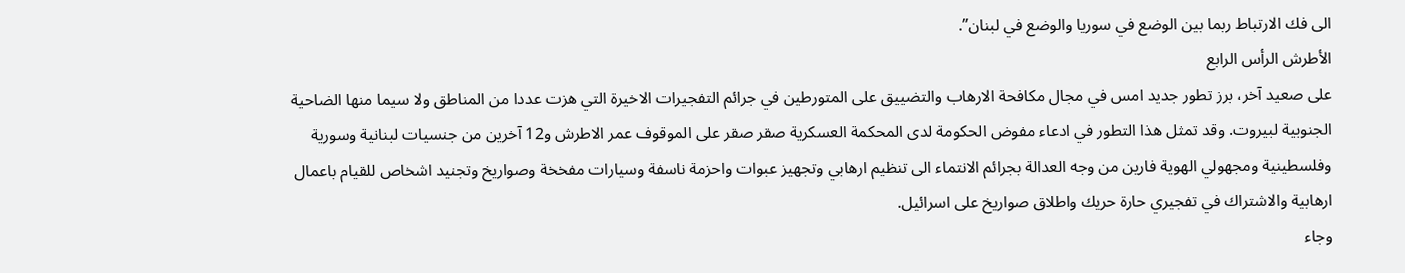الى فك الارتباط ربما بين الوضع في سوريا والوضع في لبنان”.
الأطرش الرأس الرابع
على صعيد آخر، برز تطور جديد امس في مجال مكافحة الارهاب والتضييق على المتورطين في جرائم التفجيرات الاخيرة التي هزت عددا من المناطق ولا سيما منها الضاحية الجنوبية لبيروت. وقد تمثل هذا التطور في ادعاء مفوض الحكومة لدى المحكمة العسكرية صقر صقر على الموقوف عمر الاطرش و12 آخرين من جنسيات لبنانية وسورية وفلسطينية ومجهولي الهوية فارين من وجه العدالة بجرائم الانتماء الى تنظيم ارهابي وتجهيز عبوات واحزمة ناسفة وسيارات مفخخة وصواريخ وتجنيد اشخاص للقيام باعمال ارهابية والاشتراك في تفجيري حارة حريك واطلاق صواريخ على اسرائيل.
وجاء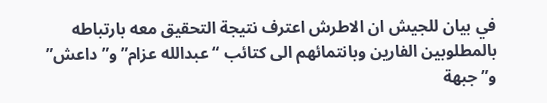في بيان للجيش ان الاطرش اعترف نتيجة التحقيق معه بارتباطه بالمطلوبين الفارين وبانتمائهم الى كتائب “عبدالله عزام” و”داعش” و”جبهة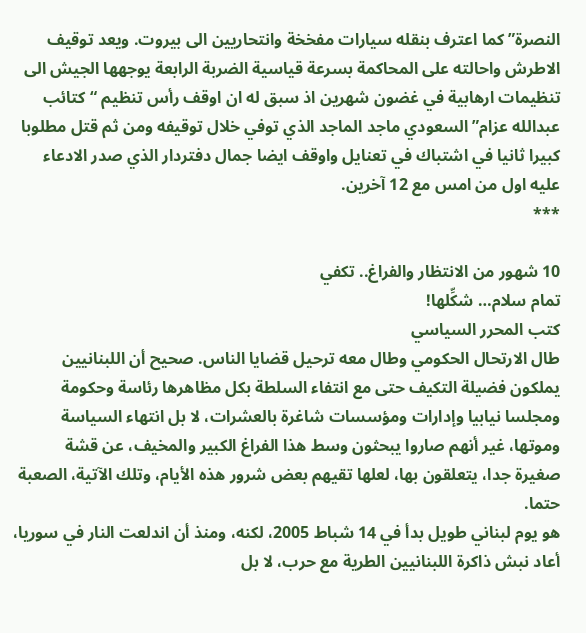النصرة” كما اعترف بنقله سيارات مفخخة وانتحاريين الى بيروت. ويعد توقيف الاطرش واحالته على المحاكمة بسرعة قياسية الضربة الرابعة يوجهها الجيش الى تنظيمات ارهابية في غضون شهرين اذ سبق له ان اوقف رأس تنظيم “كتائب عبدالله عزام” السعودي ماجد الماجد الذي توفي خلال توقيفه ومن ثم قتل مطلوبا كبيرا ثانيا في اشتباك في تعنايل واوقف ايضا جمال دفتردار الذي صدر الادعاء عليه اول من امس مع 12 آخرين.
***

10 شهور من الانتظار والفراغ.. تكفي
تمام سلام… شكِّلها!
كتب المحرر السياسي
طال الارتحال الحكومي وطال معه ترحيل قضايا الناس. صحيح أن اللبنانيين يملكون فضيلة التكيف حتى مع انتفاء السلطة بكل مظاهرها رئاسة وحكومة ومجلسا نيابيا وإدارات ومؤسسات شاغرة بالعشرات، لا بل انتهاء السياسة وموتها، غير أنهم صاروا يبحثون وسط هذا الفراغ الكبير والمخيف، عن قشة
صغيرة جدا، يتعلقون بها، لعلها تقيهم بعض شرور هذه الأيام، وتلك الآتية، الصعبة حتما.
هو يوم لبناني طويل بدأ في 14 شباط 2005، لكنه، ومنذ أن اندلعت النار في سوريا، أعاد نبش ذاكرة اللبنانيين الطرية مع حرب، لا بل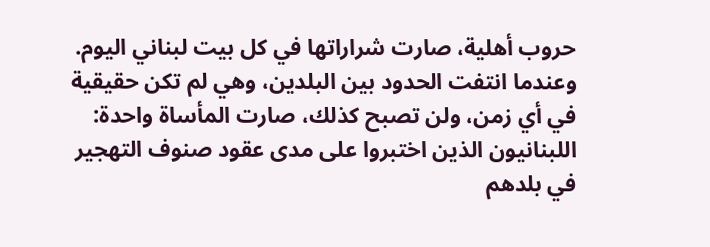حروب أهلية، صارت شراراتها في كل بيت لبناني اليوم.
وعندما انتفت الحدود بين البلدين، وهي لم تكن حقيقية في أي زمن، ولن تصبح كذلك، صارت المأساة واحدة:
اللبنانيون الذين اختبروا على مدى عقود صنوف التهجير في بلدهم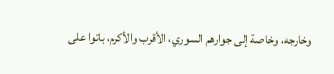وخارجه، وخاصة إلى جوارهم السوري، الأقرب والأكرم، باتوا على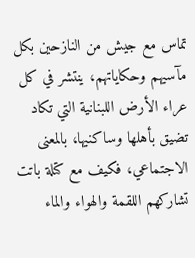تماس مع جيش من النازحين بكل مآسيهم وحكاياتهم، ينتشر في كل عراء الأرض اللبنانية التي تكاد تضيق بأهلها وساكنيها، بالمعنى الاجتماعي، فكيف مع كتلة باتت تشاركهم اللقمة والهواء والماء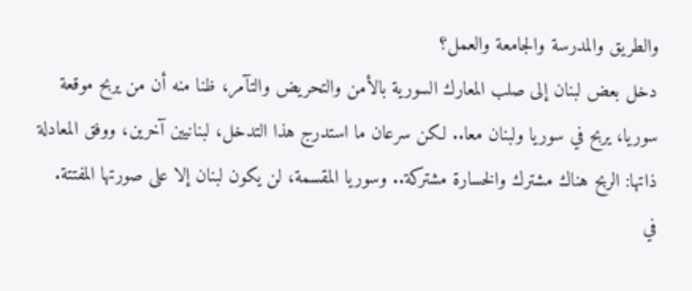والطريق والمدرسة والجامعة والعمل؟
دخل بعض لبنان إلى صلب المعارك السورية بالأمن والتحريض والتآمر، ظنا منه أن من يربح موقعة سوريا، يربح في سوريا ولبنان معا.. لكن سرعان ما استدرج هذا التدخل، لبنانيين آخرين، ووفق المعادلة ذاتها: الربح هناك مشترك والخسارة مشتركة.. وسوريا المقسمة، لن يكون لبنان إلا على صورتها المفتتة.
في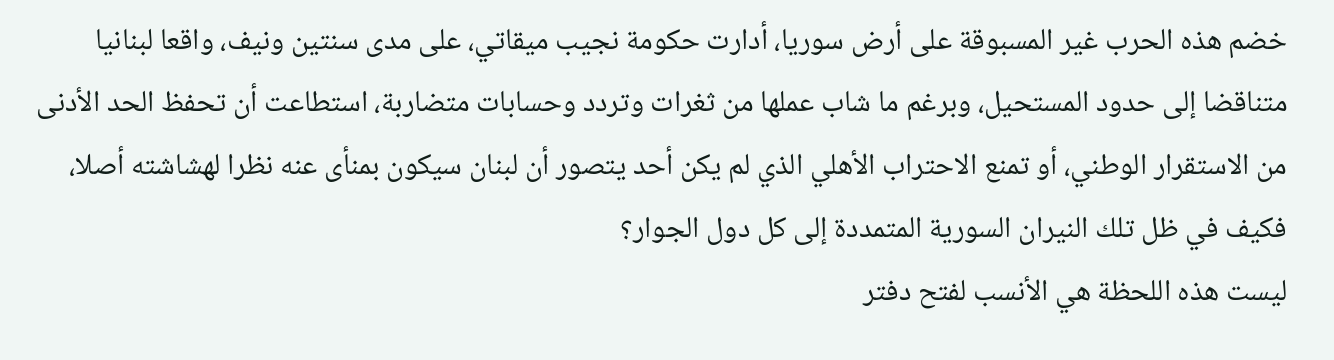خضم هذه الحرب غير المسبوقة على أرض سوريا، أدارت حكومة نجيب ميقاتي، على مدى سنتين ونيف، واقعا لبنانيا متناقضا إلى حدود المستحيل، وبرغم ما شاب عملها من ثغرات وتردد وحسابات متضاربة، استطاعت أن تحفظ الحد الأدنى من الاستقرار الوطني، أو تمنع الاحتراب الأهلي الذي لم يكن أحد يتصور أن لبنان سيكون بمنأى عنه نظرا لهشاشته أصلا، فكيف في ظل تلك النيران السورية المتمددة إلى كل دول الجوار؟
ليست هذه اللحظة هي الأنسب لفتح دفتر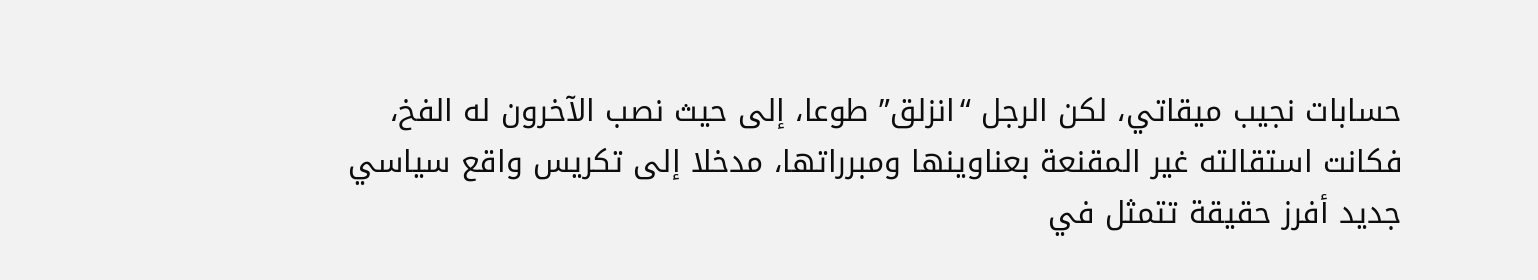حسابات نجيب ميقاتي، لكن الرجل “انزلق” طوعا، إلى حيث نصب الآخرون له الفخ، فكانت استقالته غير المقنعة بعناوينها ومبرراتها، مدخلا إلى تكريس واقع سياسي جديد أفرز حقيقة تتمثل في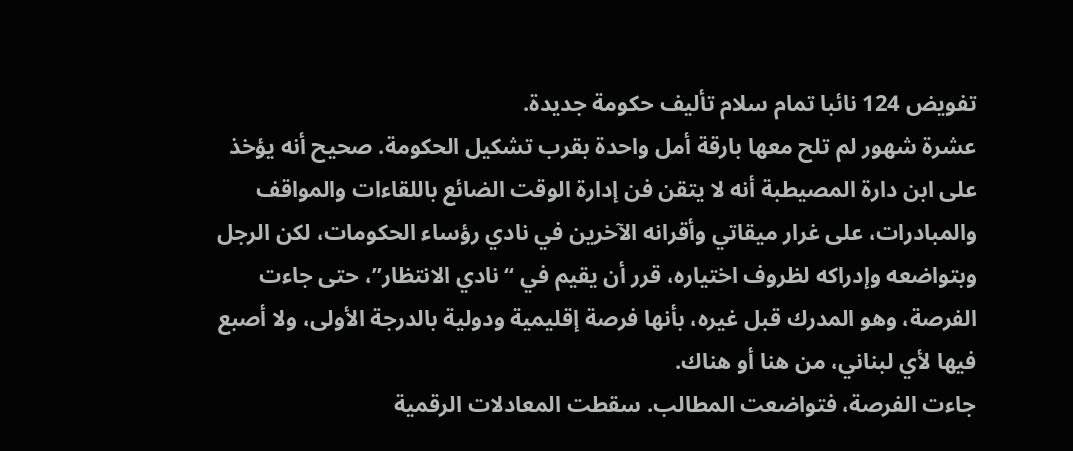تفويض 124 نائبا تمام سلام تأليف حكومة جديدة.
عشرة شهور لم تلح معها بارقة أمل واحدة بقرب تشكيل الحكومة. صحيح أنه يؤخذ على ابن دارة المصيطبة أنه لا يتقن فن إدارة الوقت الضائع باللقاءات والمواقف والمبادرات، على غرار ميقاتي وأقرانه الآخرين في نادي رؤساء الحكومات، لكن الرجل وبتواضعه وإدراكه لظروف اختياره، قرر أن يقيم في “نادي الانتظار”، حتى جاءت الفرصة، وهو المدرك قبل غيره، بأنها فرصة إقليمية ودولية بالدرجة الأولى، ولا أصبع فيها لأي لبناني، من هنا أو هناك.
جاءت الفرصة، فتواضعت المطالب. سقطت المعادلات الرقمية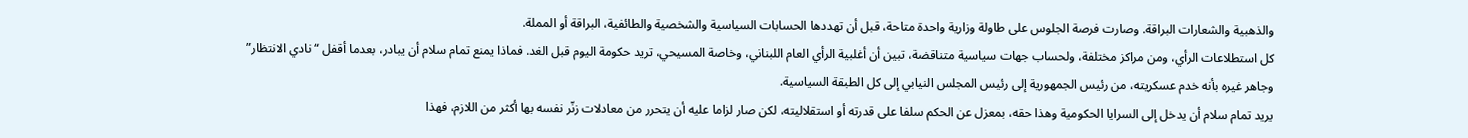والذهبية والشعارات البراقة. وصارت فرصة الجلوس على طاولة وزارية واحدة متاحة، قبل أن تهددها الحسابات السياسية والشخصية والطائفية، البراقة أو المملة.
كل استطلاعات الرأي، ومن مراكز مختلفة، ولحساب جهات سياسية متناقضة، تبين أن أغلبية الرأي العام اللبناني، وخاصة المسيحي، تريد حكومة اليوم قبل الغد. فماذا يمنع تمام سلام أن يبادر، بعدما أقفل “نادي الانتظار” وجاهر غيره بأنه خدم عسكريته، من رئيس الجمهورية إلى رئيس المجلس النيابي إلى كل الطبقة السياسية.
يريد تمام سلام أن يدخل إلى السرايا الحكومية وهذا حقه، بمعزل عن الحكم سلفا على قدرته أو استقلاليته، لكن صار لزاما عليه أن يتحرر من معادلات زنّر نفسه بها أكثر من اللازم، فهذا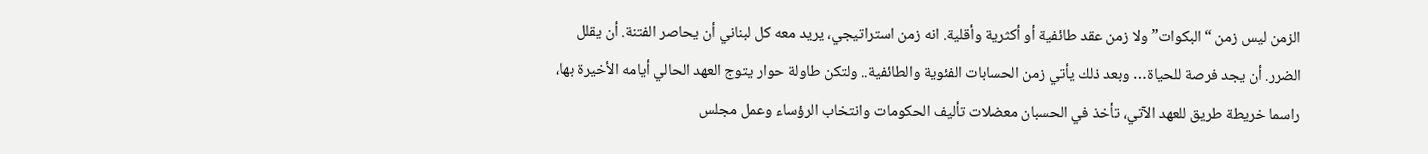الزمن ليس زمن “البكوات” ولا زمن عقد طائفية أو أكثرية وأقلية. انه زمن استراتيجي، يريد معه كل لبناني أن يحاصر الفتنة. أن يقلل الضرر. أن يجد فرصة للحياة… وبعد ذلك يأتي زمن الحسابات الفئوية والطائفية.. ولتكن طاولة حوار يتوج العهد الحالي أيامه الأخيرة بها، راسما خريطة طريق للعهد الآتي، تأخذ في الحسبان معضلات تأليف الحكومات وانتخاب الرؤساء وعمل مجلس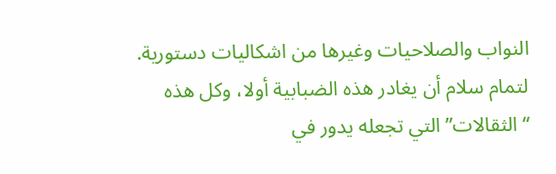النواب والصلاحيات وغيرها من اشكاليات دستورية.
لتمام سلام أن يغادر هذه الضبابية أولا، وكل هذه “الثقالات” التي تجعله يدور في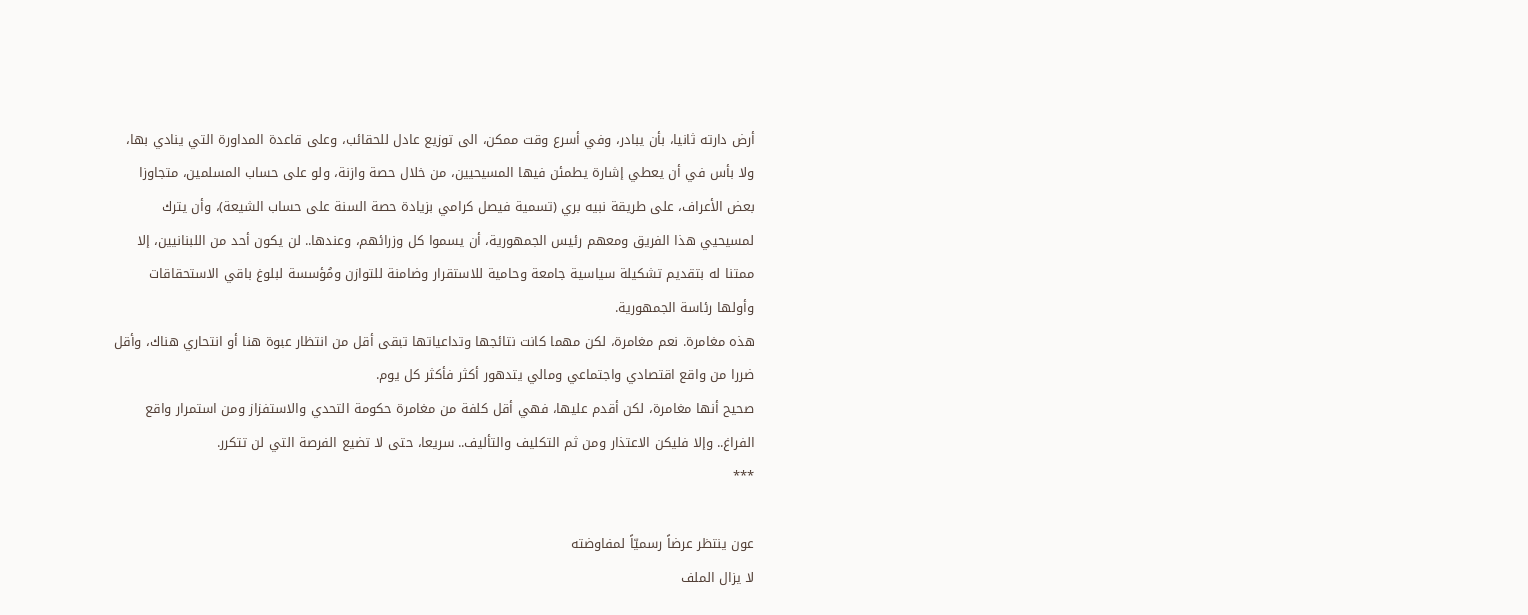أرض دارته ثانيا، بأن يبادر، وفي أسرع وقت ممكن، الى توزيع عادل للحقائب، وعلى قاعدة المداورة التي ينادي بها، ولا بأس في أن يعطي إشارة يطمئن فيها المسيحيين، من خلال حصة وازنة، ولو على حساب المسلمين، متجاوزا بعض الأعراف، على طريقة نبيه بري (تسمية فيصل كرامي بزيادة حصة السنة على حساب الشيعة)، وأن يترك لمسيحيي هذا الفريق ومعهم رئيس الجمهورية، أن يسموا كل وزرائهم، وعندها.. لن يكون أحد من اللبنانيين، إلا ممتنا له بتقديم تشكيلة سياسية جامعة وحامية للاستقرار وضامنة للتوازن ومُؤسسة لبلوغ باقي الاستحقاقات وأولها رئاسة الجمهورية.
هذه مغامرة. نعم مغامرة، لكن مهما كانت نتائجها وتداعياتها تبقى أقل من انتظار عبوة هنا أو انتحاري هناك، وأقل ضررا من واقع اقتصادي واجتماعي ومالي يتدهور أكثر فأكثر كل يوم.
صحيح أنها مغامرة، لكن أقدم عليها، فهي أقل كلفة من مغامرة حكومة التحدي والاستفزاز ومن استمرار واقع الفراغ.. وإلا فليكن الاعتذار ومن ثم التكليف والتأليف.. سريعا، حتى لا تضيع الفرصة التي لن تتكرر.
***

عون ينتظر عرضاً رسميّاً لمفاوضته
لا يزال الملف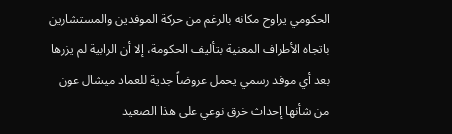الحكومي يراوح مكانه بالرغم من حركة الموفدين والمستشارين باتجاه الأطراف المعنية بتأليف الحكومة، إلا أن الرابية لم يزرها بعد أي موفد رسمي يحمل عروضاً جدية للعماد ميشال عون من شأنها إحداث خرق نوعي على هذا الصعيد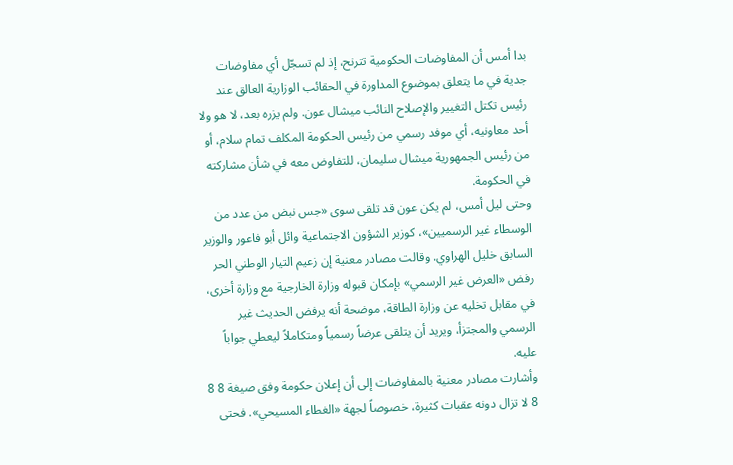بدا أمس أن المفاوضات الحكومية تترنح، إذ لم تسجّل أي مفاوضات جدية في ما يتعلق بموضوع المداورة في الحقائب الوزارية العالق عند رئيس تكتل التغيير والإصلاح النائب ميشال عون. ولم يزره بعد، لا هو ولا أحد معاونيه، أي موفد رسمي من رئيس الحكومة المكلف تمام سلام، أو من رئيس الجمهورية ميشال سليمان، للتفاوض معه في شأن مشاركته في الحكومة.
وحتى ليل أمس، لم يكن عون قد تلقى سوى «جس نبض من عدد من الوسطاء غير الرسميين»، كوزير الشؤون الاجتماعية وائل أبو فاعور والوزير السابق خليل الهراوي. وقالت مصادر معنية إن زعيم التيار الوطني الحر رفض «العرض غير الرسمي» بإمكان قبوله وزارة الخارجية مع وزارة أخرى، في مقابل تخليه عن وزارة الطاقة، موضحة أنه يرفض الحديث غير الرسمي والمجتزأ، ويريد أن يتلقى عرضاً رسمياً ومتكاملاً ليعطي جواباً عليه.
وأشارت مصادر معنية بالمفاوضات إلى أن إعلان حكومة وفق صيغة 8 8 8 لا تزال دونه عقبات كثيرة، خصوصاً لجهة «الغطاء المسيحي». فحتى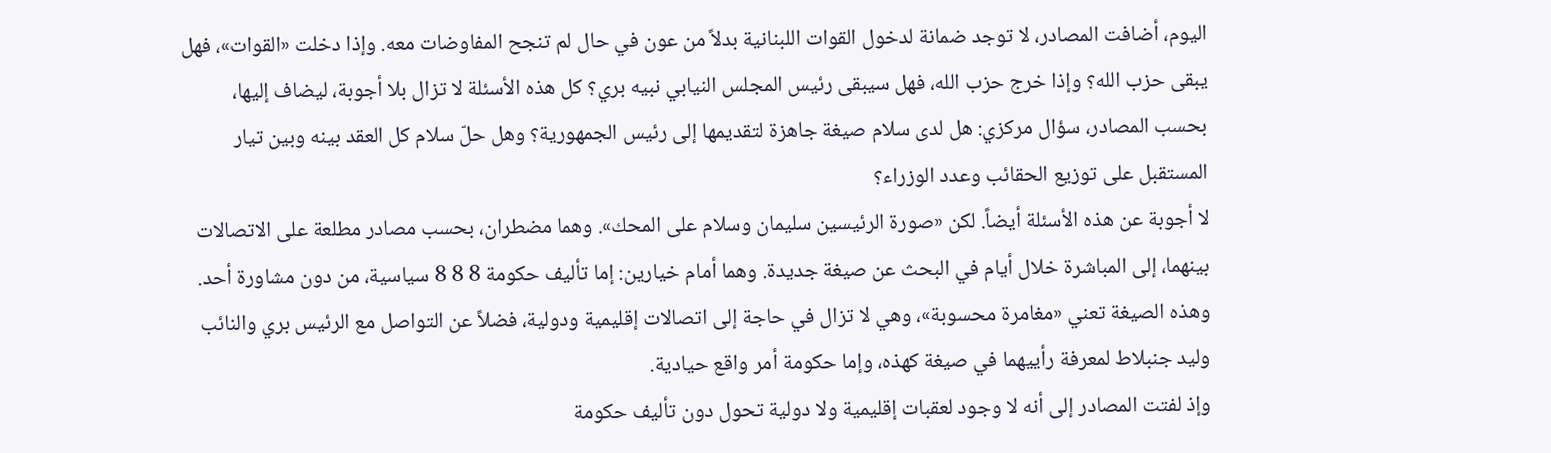اليوم، أضافت المصادر، لا توجد ضمانة لدخول القوات اللبنانية بدلاً من عون في حال لم تنجح المفاوضات معه. وإذا دخلت «القوات»، فهل يبقى حزب الله؟ وإذا خرج حزب الله، فهل سيبقى رئيس المجلس النيابي نبيه بري؟ كل هذه الأسئلة لا تزال بلا أجوبة، ليضاف إليها، بحسب المصادر، سؤال مركزي: هل لدى سلام صيغة جاهزة لتقديمها إلى رئيس الجمهورية؟ وهل حلّ سلام كل العقد بينه وبين تيار المستقبل على توزيع الحقائب وعدد الوزراء؟
لا أجوبة عن هذه الأسئلة أيضاً. لكن «صورة الرئيسين سليمان وسلام على المحك». وهما مضطران، بحسب مصادر مطلعة على الاتصالات بينهما، إلى المباشرة خلال أيام في البحث عن صيغة جديدة. وهما أمام خيارين: إما تأليف حكومة 8 8 8 سياسية، من دون مشاورة أحد. وهذه الصيغة تعني «مغامرة محسوبة»، وهي لا تزال في حاجة إلى اتصالات إقليمية ودولية، فضلاً عن التواصل مع الرئيس بري والنائب وليد جنبلاط لمعرفة رأييهما في صيغة كهذه، وإما حكومة أمر واقع حيادية.
وإذ لفتت المصادر إلى أنه لا وجود لعقبات إقليمية ولا دولية تحول دون تأليف حكومة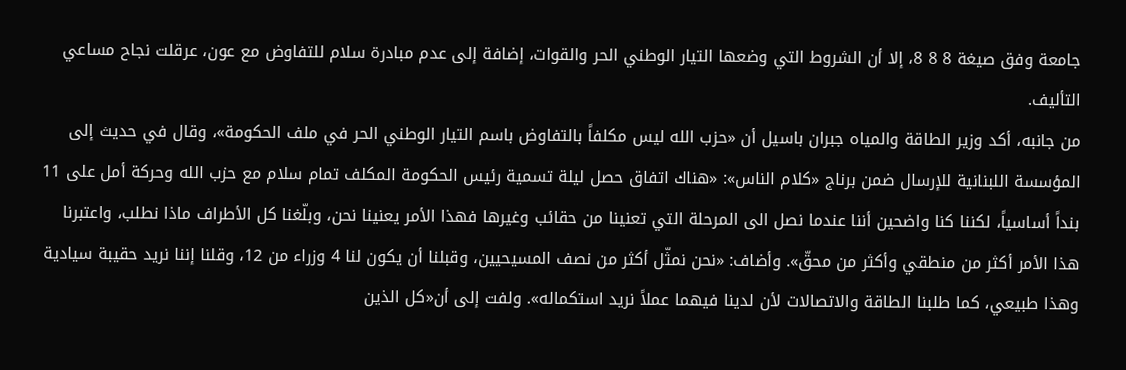جامعة وفق صيغة 8 8 8، إلا أن الشروط التي وضعها التيار الوطني الحر والقوات، إضافة إلى عدم مبادرة سلام للتفاوض مع عون، عرقلت نجاح مساعي التأليف.
من جانبه، أكد وزير الطاقة والمياه جبران باسيل أن «حزب الله ليس مكلفاً بالتفاوض باسم التيار الوطني الحر في ملف الحكومة»، وقال في حديث إلى المؤسسة اللبنانية للإرسال ضمن برناج «كلام الناس»: «هناك اتفاق حصل ليلة تسمية رئيس الحكومة المكلف تمام سلام مع حزب الله وحركة أمل على 11 بنداً أساسياً، لكننا كنا واضحين أننا عندما نصل الى المرحلة التي تعنينا من حقائب وغيرها فهذا الأمر يعنينا نحن، وبلّغنا كل الأطراف ماذا نطلب، واعتبرنا هذا الأمر أكثر من منطقي وأكثر من محقّ». وأضاف: «نحن نمثّل أكثر من نصف المسيحيين، وقبلنا أن يكون لنا 4 وزراء من 12، وقلنا إننا نريد حقيبة سيادية وهذا طبيعي، كما طلبنا الطاقة والاتصالات لأن لدينا فيهما عملاً نريد استكماله». ولفت إلى أن«كل الذين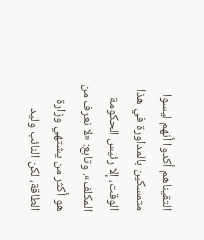التقيناهم أكدوا أنهم ليسوا متمسكين بالمداورة في هذا الوقت، إلا رئيس الحكومة المكلف». وتابع: «لا نعرف من هو أكثر من يشتهي وزارة الطاقة، لكن النائب وليد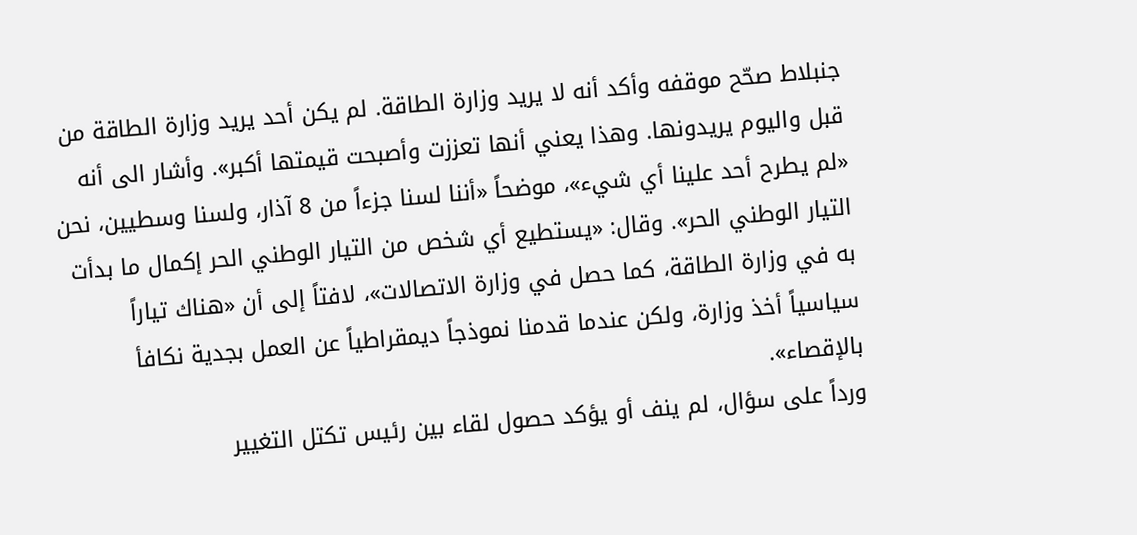جنبلاط صحّح موقفه وأكد أنه لا يريد وزارة الطاقة. لم يكن أحد يريد وزارة الطاقة من قبل واليوم يريدونها. وهذا يعني أنها تعززت وأصبحت قيمتها أكبر». وأشار الى أنه «لم يطرح أحد علينا أي شيء»، موضحاً «أننا لسنا جزءاً من 8 آذار، ولسنا وسطيين، نحن التيار الوطني الحر». وقال: «يستطيع أي شخص من التيار الوطني الحر إكمال ما بدأت به في وزارة الطاقة، كما حصل في وزارة الاتصالات»، لافتاً إلى أن «هناك تياراً سياسياً أخذ وزارة، ولكن عندما قدمنا نموذجاً ديمقراطياً عن العمل بجدية نكافأ بالإقصاء».
ورداً على سؤال، لم ينف أو يؤكد حصول لقاء بين رئيس تكتل التغيير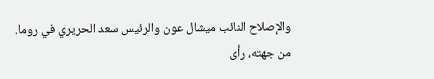والإصلاح النائب ميشال عون والرئيس سعد الحريري في روما.
من جهته، رأى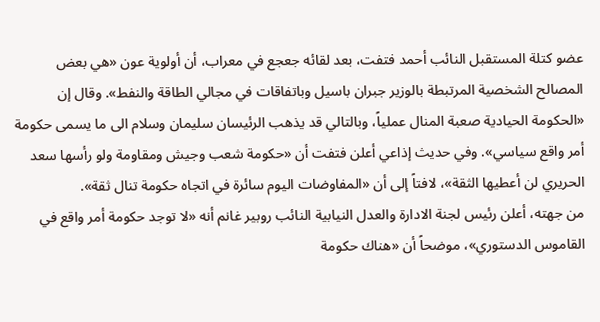عضو كتلة المستقبل النائب أحمد فتفت، بعد لقائه جعجع في معراب، أن أولوية عون «هي بعض المصالح الشخصية المرتبطة بالوزير جبران باسيل وباتفاقات في مجالي الطاقة والنفط». وقال إن «الحكومة الحيادية صعبة المنال عملياً، وبالتالي قد يذهب الرئيسان سليمان وسلام الى ما يسمى حكومة أمر واقع سياسي». وفي حديث إذاعي أعلن فتفت أن «حكومة شعب وجيش ومقاومة ولو رأسها سعد الحريري لن أعطيها الثقة»، لافتاً إلى أن «المفاوضات اليوم سائرة في اتجاه حكومة تنال ثقة».
من جهته، أعلن رئيس لجنة الادارة والعدل النيابية النائب روبير غانم أنه «لا توجد حكومة أمر واقع في القاموس الدستوري»، موضحاً أن «هناك حكومة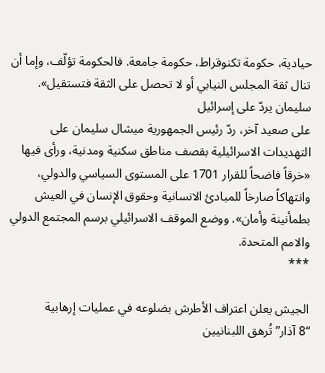حيادية، حكومة تكنوقراط، حكومة جامعة. فالحكومة تؤلّف، وإما أن تنال ثقة المجلس النيابي أو لا تحصل على الثقة فتستقيل».
سليمان يردّ على إسرائيل
على صعيد آخر، ردّ رئيس الجمهورية ميشال سليمان على التهديدات الاسرائيلية بقصف مناطق سكنية ومدنية، ورأى فيها «خرقاً فاضحاً للقرار 1701 على المستوى السياسي والدولي، وانتهاكاً صارخاً للمبادئ الانسانية وحقوق الإنسان في العيش بطمأنينة وأمان». ووضع الموقف الاسرائيلي برسم المجتمع الدولي والامم المتحدة.
***

الجيش يعلن اعتراف الأطرش بضلوعه في عمليات إرهابية
“8 آذار” تُرهق اللبنانيين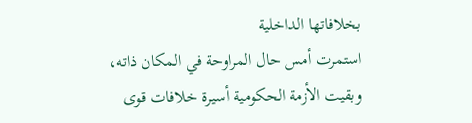بخلافاتها الداخلية
استمرت أمس حال المراوحة في المكان ذاته، وبقيت الأزمة الحكومية أسيرة خلافات قوى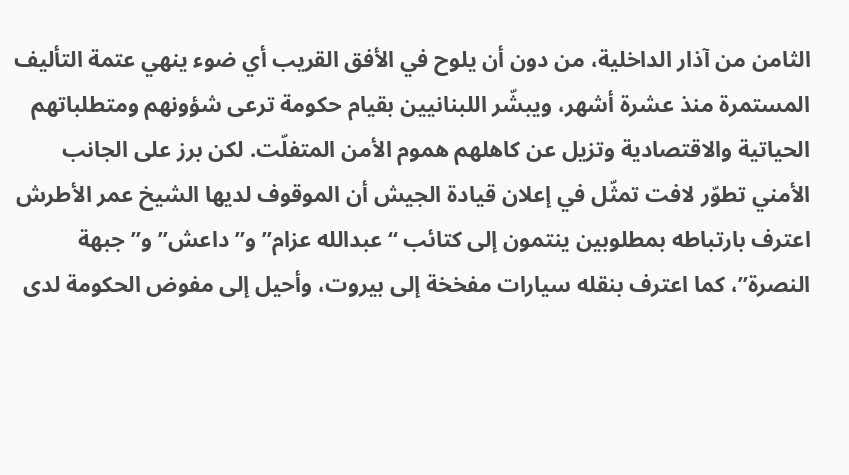الثامن من آذار الداخلية، من دون أن يلوح في الأفق القريب أي ضوء ينهي عتمة التأليف المستمرة منذ عشرة أشهر، ويبشّر اللبنانيين بقيام حكومة ترعى شؤونهم ومتطلباتهم الحياتية والاقتصادية وتزيل عن كاهلهم هموم الأمن المتفلّت. لكن برز على الجانب الأمني تطوّر لافت تمثّل في إعلان قيادة الجيش أن الموقوف لديها الشيخ عمر الأطرش اعترف بارتباطه بمطلوبين ينتمون إلى كتائب “عبدالله عزام” و”داعش” و”جبهة النصرة”، كما اعترف بنقله سيارات مفخخة إلى بيروت، وأحيل إلى مفوض الحكومة لدى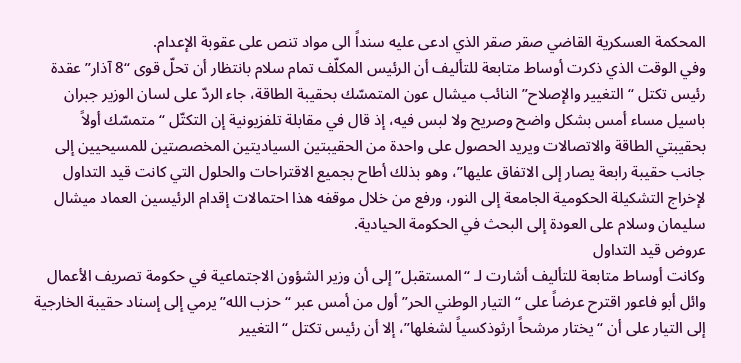المحكمة العسكرية القاضي صقر صقر الذي ادعى عليه سنداً الى مواد تنص على عقوبة الإعدام.
وفي الوقت الذي ذكرت أوساط متابعة للتأليف أن الرئيس المكلّف تمام سلام بانتظار أن تحلّ قوى “8 آذار” عقدة رئيس تكتل “التغيير والإصلاح” النائب ميشال عون المتمسّك بحقيبة الطاقة، جاء الردّ على لسان الوزير جبران باسيل مساء أمس بشكل واضح وصريح ولا لبس فيه، إذ قال في مقابلة تلفزيونية إن التكتّل “متمسّك أولاً بحقيبتي الطاقة والاتصالات ويريد الحصول على واحدة من الحقيبتين السياديتين المخصصتين للمسيحيين إلى جانب حقيبة رابعة يصار إلى الاتفاق عليها”، وهو بذلك أطاح بجميع الاقتراحات والحلول التي كانت قيد التداول لإخراج التشكيلة الحكومية الجامعة إلى النور، ورفع من خلال موقفه هذا احتمالات إقدام الرئيسين العماد ميشال سليمان وسلام على العودة إلى البحث في الحكومة الحيادية.
عروض قيد التداول
وكانت أوساط متابعة للتأليف أشارت لـ “المستقبل” إلى أن وزير الشؤون الاجتماعية في حكومة تصريف الأعمال وائل أبو فاعور اقترح عرضاً على “التيار الوطني الحر” أول من أمس عبر “حزب الله” يرمي إلى إسناد حقيبة الخارجية إلى التيار على أن “يختار مرشحاً ارثوذكسياً لشغلها”، إلا أن رئيس تكتل “التغيير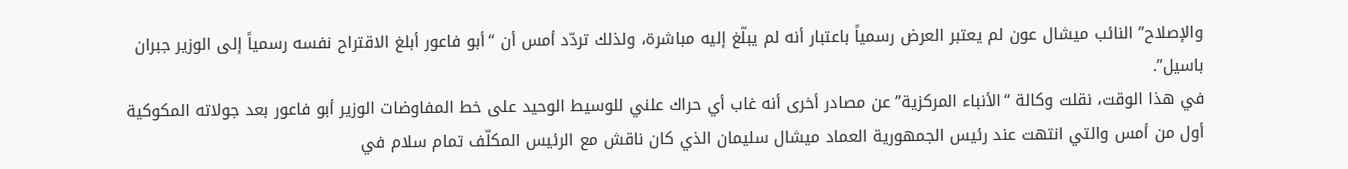والإصلاح” النائب ميشال عون لم يعتبر العرض رسمياً باعتبار أنه لم يبلّغ إليه مباشرة، ولذلك تردّد أمس أن “أبو فاعور أبلغ الاقتراح نفسه رسمياً إلى الوزير جبران باسيل”.
في هذا الوقت، نقلت وكالة “الأنباء المركزية” عن مصادر أخرى أنه غاب أي حراك علني للوسيط الوحيد على خط المفاوضات الوزير أبو فاعور بعد جولاته المكوكية أول من أمس والتي انتهت عند رئيس الجمهورية العماد ميشال سليمان الذي كان ناقش مع الرئيس المكلّف تمام سلام في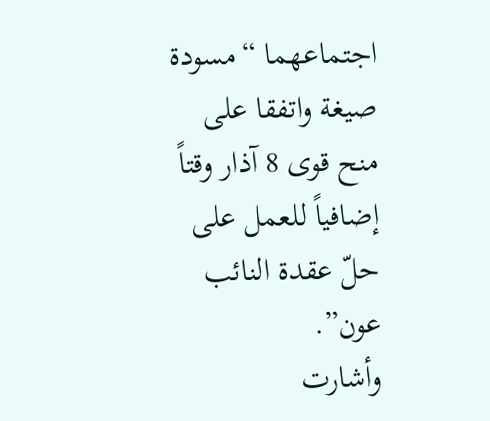اجتماعهما “مسودة صيغة واتفقا على منح قوى 8 آذار وقتاً إضافياً للعمل على حلّ عقدة النائب عون”.
وأشارت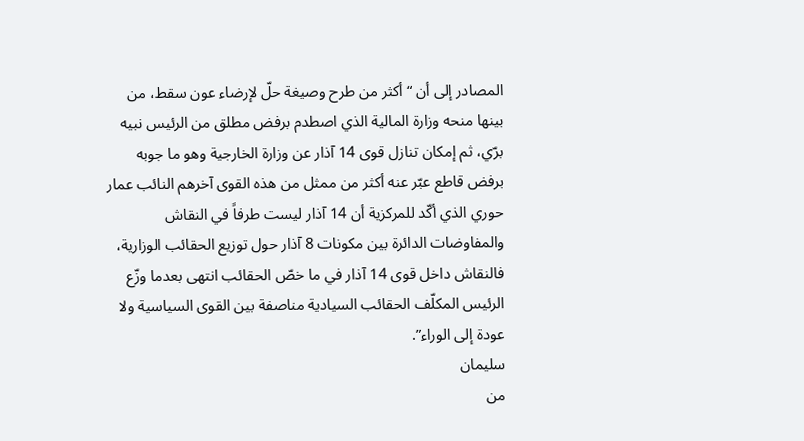المصادر إلى أن “أكثر من طرح وصيغة حلّ لإرضاء عون سقط، من بينها منحه وزارة المالية الذي اصطدم برفض مطلق من الرئيس نبيه برّي، ثم إمكان تنازل قوى 14 آذار عن وزارة الخارجية وهو ما جوبه برفض قاطع عبّر عنه أكثر من ممثل من هذه القوى آخرهم النائب عمار حوري الذي أكّد للمركزية أن 14 آذار ليست طرفاً في النقاش والمفاوضات الدائرة بين مكونات 8 آذار حول توزيع الحقائب الوزارية، فالنقاش داخل قوى 14 آذار في ما خصّ الحقائب انتهى بعدما وزّع الرئيس المكلّف الحقائب السيادية مناصفة بين القوى السياسية ولا عودة إلى الوراء”.
سليمان
من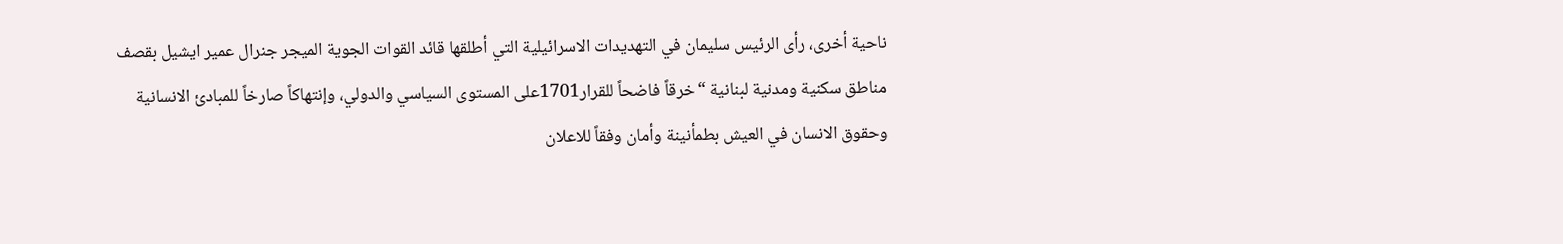ناحية أخرى، رأى الرئيس سليمان في التهديدات الاسرائيلية التي أطلقها قائد القوات الجوية الميجر جنرال عمير ايشيل بقصف مناطق سكنية ومدنية لبنانية “خرقاً فاضحاً للقرار1701على المستوى السياسي والدولي، وإنتهاكاً صارخاً للمبادئ الانسانية وحقوق الانسان في العيش بطمأنينة وأمان وفقاً للاعلان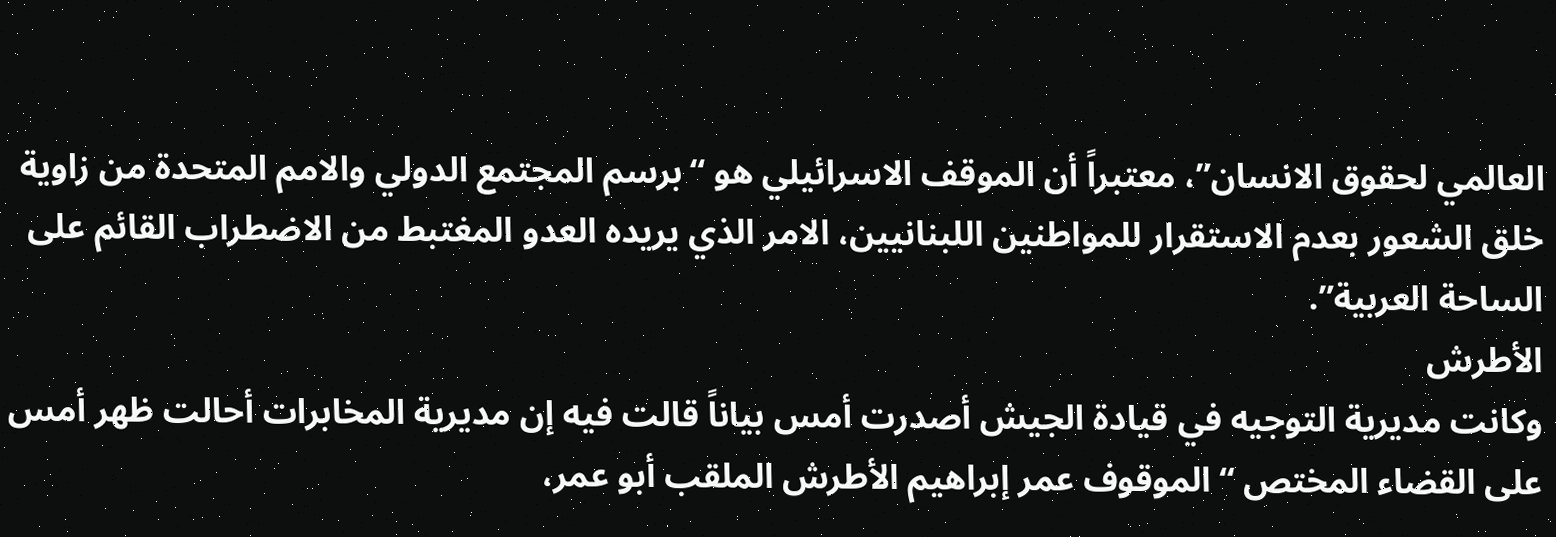العالمي لحقوق الانسان”، معتبراً أن الموقف الاسرائيلي هو “برسم المجتمع الدولي والامم المتحدة من زاوية خلق الشعور بعدم الاستقرار للمواطنين اللبنانيين، الامر الذي يريده العدو المغتبط من الاضطراب القائم على الساحة العربية”.
الأطرش
وكانت مديرية التوجيه في قيادة الجيش أصدرت أمس بياناً قالت فيه إن مديرية المخابرات أحالت ظهر أمس على القضاء المختص “الموقوف عمر إبراهيم الأطرش الملقب أبو عمر،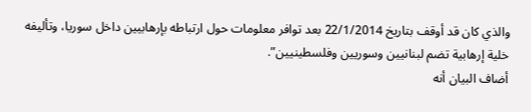والذي كان قد أوقف بتاريخ 22/1/2014 بعد توافر معلومات حول ارتباطه بإرهابيين داخل سوريا، وتأليفه خلية إرهابية تضم لبنانيين وسوريين وفلسطينيين”.
أضاف البيان أنه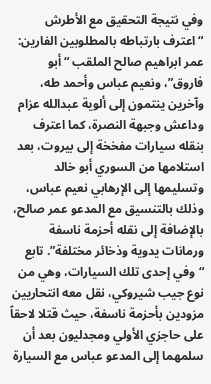وفي نتيجة التحقيق مع الأطرش “اعترف بارتباطه بالمطلوبين الفارين: عمر ابراهيم صالح الملقب “أبو فاروق”، ونعيم عباس وأحمد طه، وآخرين ينتمون إلى ألوية عبدالله عزام وداعش وجبهة النصرة، كما اعترف بنقله سيارات مفخخة إلى بيروت، بعد استلامها من السوري أبو خالد وتسليمها إلى الإرهابي نعيم عباس، وذلك بالتنسيق مع المدعو عمر صالح، بالإضافة إلى نقله أحزمة ناسفة ورمانات يدوية وذخائر مختلفة”. تابع “وفي إحدى تلك السيارات، وهي من نوع جيب شيروكي، نقل معه انتحاريين مزودين بأحزمة ناسفة، حيث قتلا لاحقاً على حاجزي الأولي ومجدليون بعد أن سلمهما إلى المدعو عباس مع السيارة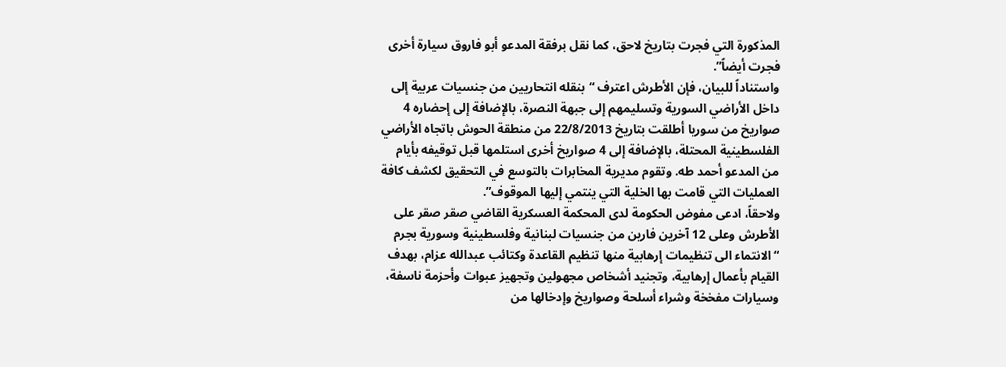المذكورة التي فجرت بتاريخ لاحق، كما نقل برفقة المدعو أبو فاروق سيارة أخرى فجرت أيضاً”.
واستناداً للبيان، فإن الأطرش اعترف “بنقله انتحاريين من جنسيات عربية إلى داخل الأراضي السورية وتسليمهم إلى جبهة النصرة، بالإضافة إلى إحضاره 4 صواريخ من سوريا أطلقت بتاريخ 22/8/2013 من منطقة الحوش باتجاه الأراضي الفلسطينية المحتلة، بالإضافة إلى 4 صواريخ أخرى استلمها قبل توقيفه بأيام من المدعو أحمد طه. وتقوم مديرية المخابرات بالتوسع في التحقيق لكشف كافة العمليات التي قامت بها الخلية التي ينتمي إليها الموقوف”.
ولاحقاً، ادعى مفوض الحكومة لدى المحكمة العسكرية القاضي صقر صقر على الأطرش وعلى 12 آخرين فارين من جنسيات لبنانية وفلسطينية وسورية بجرم “الانتماء الى تنظيمات إرهابية منها تنظيم القاعدة وكتائب عبدالله عزام، بهدف القيام بأعمال إرهابية، وتجنيد أشخاص مجهولين وتجهيز عبوات وأحزمة ناسفة، وسيارات مفخخة وشراء أسلحة وصواريخ وإدخالها من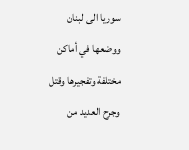سوريا الى لبنان ووضعها في أماكن مختلفة وتفجيرها وقتل وجرح العديد من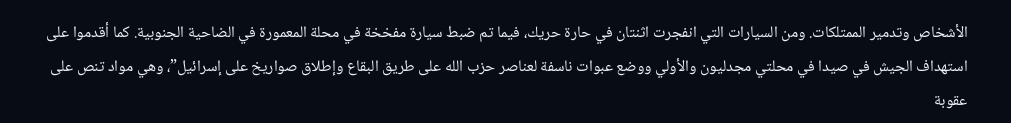الأشخاص وتدمير الممتلكات. ومن السيارات التي انفجرت اثنتان في حارة حريك، فيما تم ضبط سيارة مفخخة في محلة المعمورة في الضاحية الجنوبية. كما أقدموا على استهداف الجيش في صيدا في محلتي مجدليون والأولي ووضع عبوات ناسفة لعناصر حزب الله على طريق البقاع وإطلاق صواريخ على إسرائيل”، وهي مواد تنص على عقوبة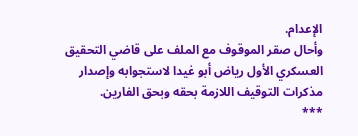الإعدام.
وأحال صقر الموقوف مع الملف على قاضي التحقيق العسكري الأول رياض أبو غيدا لاستجوابه وإصدار مذكرات التوقيف اللازمة بحقه وبحق الفارين.
***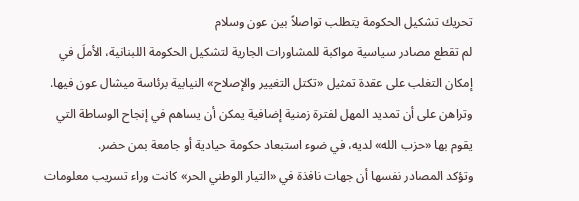تحريك تشكيل الحكومة يتطلب تواصلاً بين عون وسلام
لم تقطع مصادر سياسية مواكبة للمشاورات الجارية لتشكيل الحكومة اللبنانية، الأملَ في إمكان التغلب على عقدة تمثيل «تكتل التغيير والإصلاح» النيابية برئاسة ميشال عون فيها. وتراهن على أن تمديد المهل لفترة زمنية إضافية يمكن أن يساهم في إنجاح الوساطة التي يقوم بها «حزب الله» لديه، في ضوء استبعاد حكومة حيادية أو جامعة بمن حضر.
وتؤكد المصادر نفسها أن جهات نافذة في «التيار الوطني الحر» كانت وراء تسريب معلومات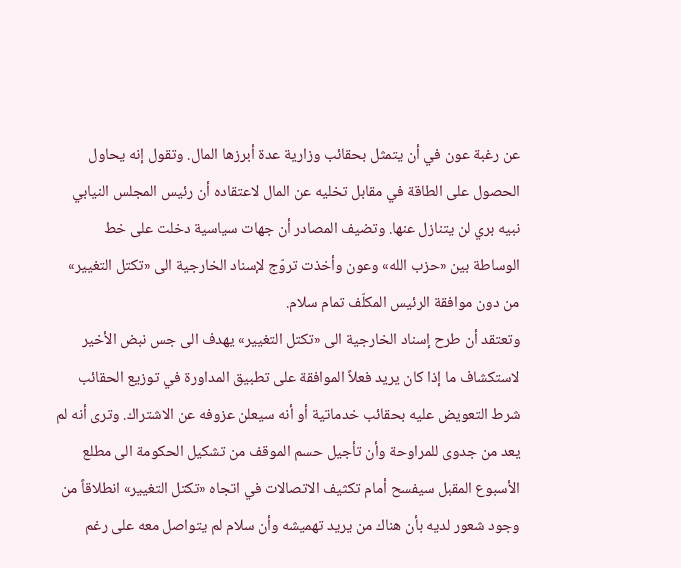عن رغبة عون في أن يتمثل بحقائب وزارية عدة أبرزها المال. وتقول إنه يحاول الحصول على الطاقة في مقابل تخليه عن المال لاعتقاده أن رئيس المجلس النيابي نبيه بري لن يتنازل عنها. وتضيف المصادر أن جهات سياسية دخلت على خط الوساطة بين «حزب الله» وعون وأخذت تروّج لإسناد الخارجية الى «تكتل التغيير» من دون موافقة الرئيس المكلّف تمام سلام.
وتعتقد أن طرح إسناد الخارجية الى «تكتل التغيير» يهدف الى جس نبض الأخير لاستكشاف ما إذا كان يريد فعلاً الموافقة على تطبيق المداورة في توزيع الحقائب شرط التعويض عليه بحقائب خدماتية أو أنه سيعلن عزوفه عن الاشتراك. وترى أنه لم يعد من جدوى للمراوحة وأن تأجيل حسم الموقف من تشكيل الحكومة الى مطلع الأسبوع المقبل سيفسح أمام تكثيف الاتصالات في اتجاه «تكتل التغيير» انطلاقاً من وجود شعور لديه بأن هناك من يريد تهميشه وأن سلام لم يتواصل معه على رغم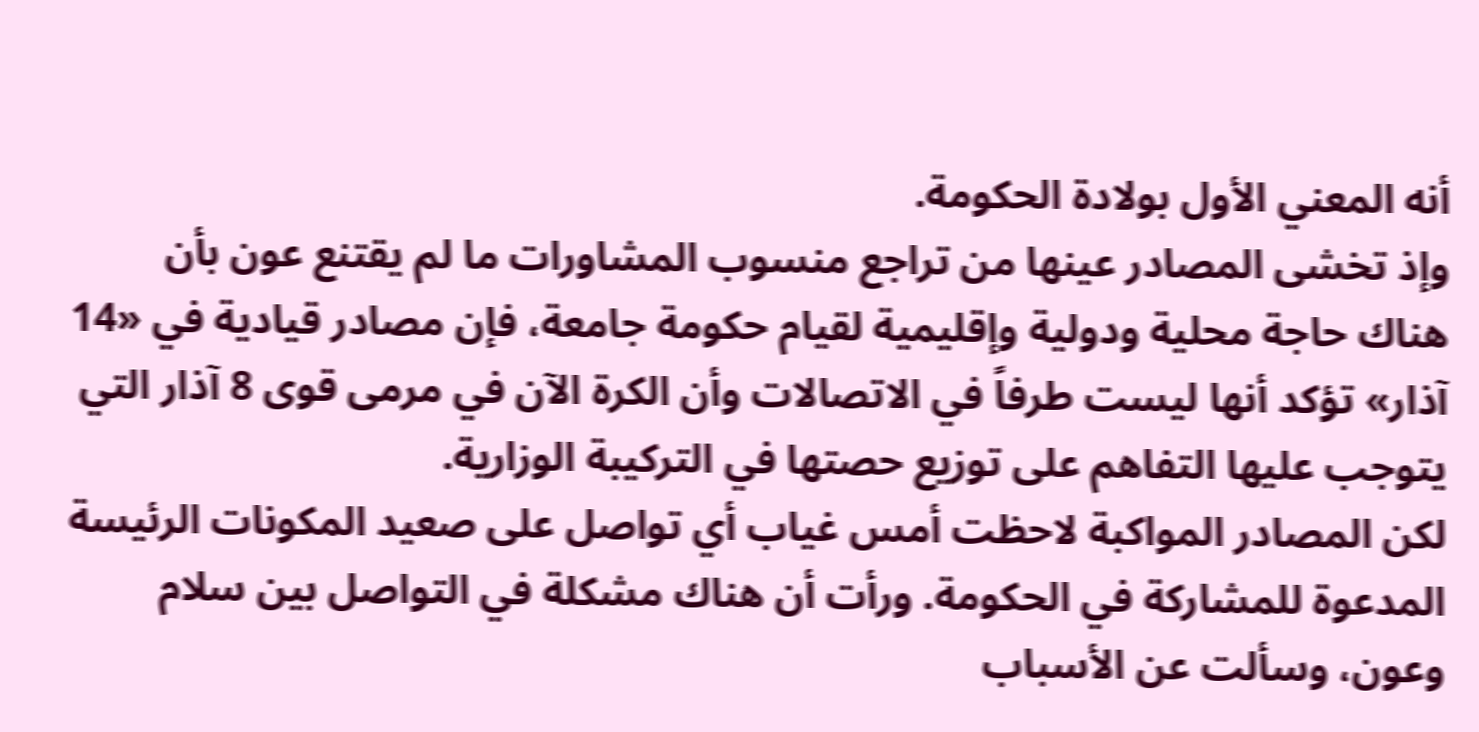أنه المعني الأول بولادة الحكومة.
وإذ تخشى المصادر عينها من تراجع منسوب المشاورات ما لم يقتنع عون بأن هناك حاجة محلية ودولية وإقليمية لقيام حكومة جامعة، فإن مصادر قيادية في «14 آذار» تؤكد أنها ليست طرفاً في الاتصالات وأن الكرة الآن في مرمى قوى 8 آذار التي يتوجب عليها التفاهم على توزيع حصتها في التركيبة الوزارية.
لكن المصادر المواكبة لاحظت أمس غياب أي تواصل على صعيد المكونات الرئيسة المدعوة للمشاركة في الحكومة. ورأت أن هناك مشكلة في التواصل بين سلام وعون، وسألت عن الأسباب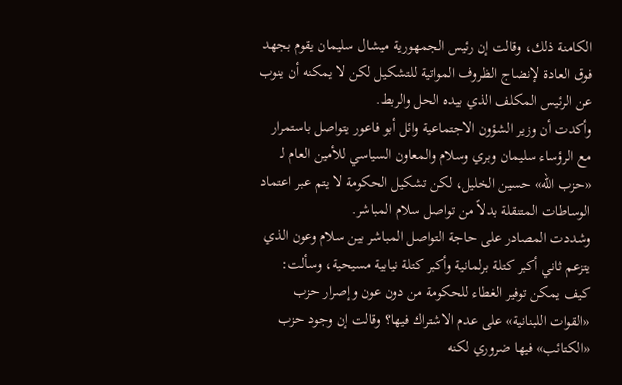الكامنة ذلك، وقالت إن رئيس الجمهورية ميشال سليمان يقوم بجهد فوق العادة لإنضاج الظروف المواتية للتشكيل لكن لا يمكنه أن ينوب عن الرئيس المكلف الذي بيده الحل والربط.
وأكدت أن وزير الشؤون الاجتماعية وائل أبو فاعور يتواصل باستمرار مع الرؤساء سليمان وبري وسلام والمعاون السياسي للأمين العام لـ «حزب الله» حسين الخليل، لكن تشكيل الحكومة لا يتم عبر اعتماد الوساطات المتنقلة بدلاً من تواصل سلام المباشر.
وشددت المصادر على حاجة التواصل المباشر بين سلام وعون الذي يتزعم ثاني أكبر كتلة برلمانية وأكبر كتلة نيابية مسيحية، وسألت: كيف يمكن توفير الغطاء للحكومة من دون عون وإصرار حزب «القوات اللبنانية» على عدم الاشتراك فيها؟ وقالت إن وجود حزب «الكتائب» فيها ضروري لكنه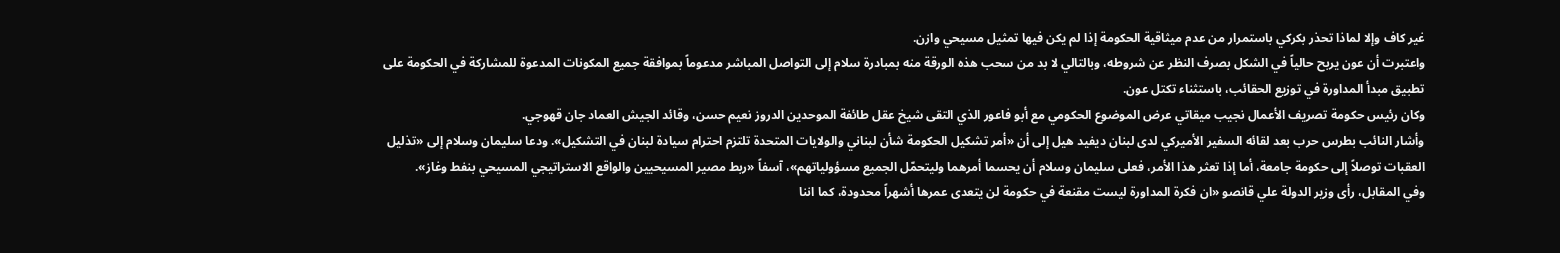غير كاف وإلا لماذا تحذر بكركي باستمرار من عدم ميثاقية الحكومة إذا لم يكن فيها تمثيل مسيحي وازن.
واعتبرت أن عون يربح حالياً في الشكل بصرف النظر عن شروطه، وبالتالي لا بد من سحب هذه الورقة منه بمبادرة سلام إلى التواصل المباشر مدعوماً بموافقة جميع المكونات المدعوة للمشاركة في الحكومة على تطبيق مبدأ المداورة في توزيع الحقائب، باستثناء تكتل عون.
وكان رئيس حكومة تصريف الأعمال نجيب ميقاتي عرض الموضوع الحكومي مع أبو فاعور الذي التقى شيخ عقل طائفة الموحدين الدروز نعيم حسن، وقائد الجيش العماد جان قهوجي.
وأشار النائب بطرس حرب بعد لقائه السفير الأميركي لدى لبنان ديفيد هيل إلى أن «أمر تشكيل الحكومة شأن لبناني والولايات المتحدة تلتزم احترام سيادة لبنان في التشكيل». ودعا سليمان وسلام إلى «تذليل العقبات توصلاً إلى حكومة جامعة، أما إذا تعثر هذا الأمر، فعلى سليمان وسلام أن يحسما أمرهما وليتحمّل الجميع مسؤولياتهم»، آسفاً «ربط مصير المسيحيين والواقع الاستراتيجي المسيحي بنفط وغاز».
وفي المقابل، رأى وزير الدولة علي قانصو «ان فكرة المداورة ليست مقنعة في حكومة لن يتعدى عمرها أشهراً محدودة، كما اننا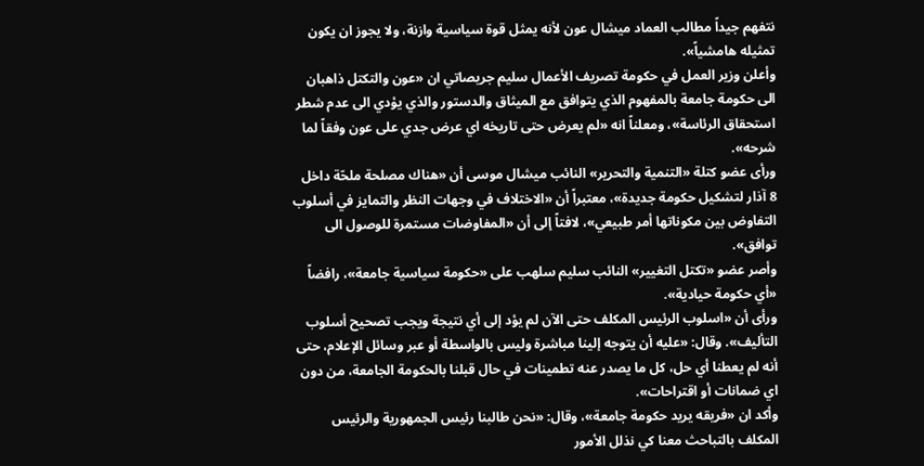نتفهم جيداً مطالب العماد ميشال عون لأنه يمثل قوة سياسية وازنة، ولا يجوز ان يكون تمثيله هامشياً».
وأعلن وزير العمل في حكومة تصريف الأعمال سليم جريصاتي ان «عون والتكتل ذاهبان الى حكومة جامعة بالمفهوم الذي يتوافق مع الميثاق والدستور والذي يؤدي الى عدم شطر استحقاق الرئاسة»، ومعلناً انه «لم يعرض حتى تاريخه اي عرض جدي على عون وفقاً لما شرحه».
ورأى عضو كتلة «التنمية والتحرير» النائب ميشال موسى أن «هناك مصلحة ملحّة داخل 8 آذار لتشكيل حكومة جديدة»، معتبراً أن «الاختلاف في وجهات النظر والتمايز في أسلوب التفاوض بين مكوناتها أمر طبيعي»، لافتاً إلى أن «المفاوضات مستمرة للوصول الى توافق».
وأصر عضو «تكتل التغيير» النائب سليم سلهب على «حكومة سياسية جامعة»، رافضاً «أي حكومة حيادية».
ورأى أن «اسلوب الرئيس المكلف حتى الآن لم يؤد إلى أي نتيجة ويجب تصحيح أسلوب التأليف». وقال: «عليه أن يتوجه إلينا مباشرة وليس بالواسطة أو عبر وسائل الإعلام، حتى أنه لم يعطنا أي حل، كل ما يصدر عنه تطمينات في حال قبلنا بالحكومة الجامعة، من دون اي ضمانات أو اقتراحات».
وأكد ان «فريقه يريد حكومة جامعة»، وقال: «نحن طالبنا رئيس الجمهورية والرئيس المكلف بالتباحث معنا كي نذلل الأمور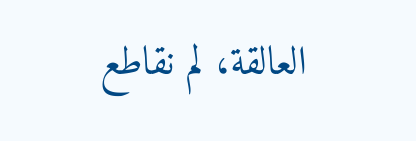العالقة، لم نقاطع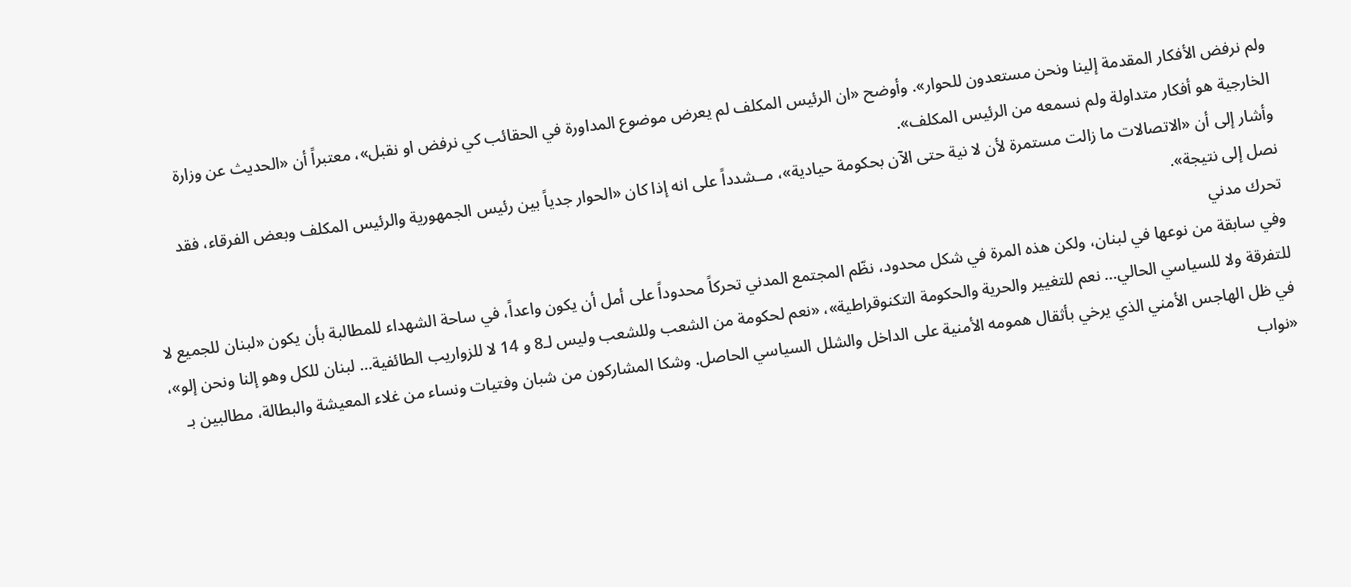ولم نرفض الأفكار المقدمة إلينا ونحن مستعدون للحوار». وأوضح «ان الرئيس المكلف لم يعرض موضوع المداورة في الحقائب كي نرفض او نقبل»، معتبراً أن «الحديث عن وزارة الخارجية هو أفكار متداولة ولم نسمعه من الرئيس المكلف».
وأشار إلى أن «الاتصالات ما زالت مستمرة لأن لا نية حتى الآن بحكومة حيادية»، مــشدداً على انه إذا كان «الحوار جدياً بين رئيس الجمهورية والرئيس المكلف وبعض الفرقاء، فقد نصل إلى نتيجة».
تحرك مدني
وفي سابقة من نوعها في لبنان، ولكن هذه المرة في شكل محدود، نظّم المجتمع المدني تحركاً محدوداً على أمل أن يكون واعداً، في ساحة الشهداء للمطالبة بأن يكون «لبنان للجميع لا للتفرقة ولا للسياسي الحالي… نعم للتغيير والحرية والحكومة التكنوقراطية»، «نعم لحكومة من الشعب وللشعب وليس لـ8 و 14 لا للزواريب الطائفية… لبنان للكل وهو إلنا ونحن إلو»، في ظل الهاجس الأمني الذي يرخي بأثقال همومه الأمنية على الداخل والشلل السياسي الحاصل. وشكا المشاركون من شبان وفتيات ونساء من غلاء المعيشة والبطالة، مطالبين بـ «نواب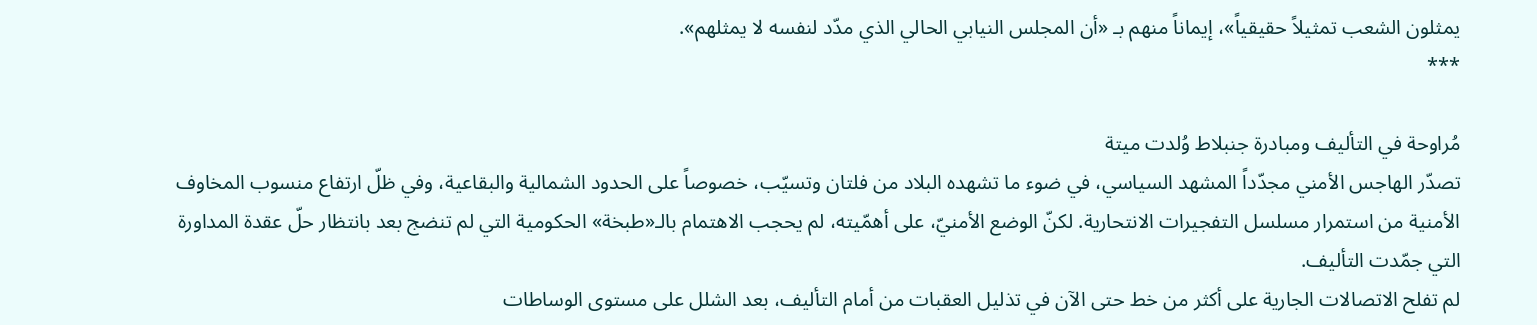يمثلون الشعب تمثيلاً حقيقياً»، إيماناً منهم بـ «أن المجلس النيابي الحالي الذي مدّد لنفسه لا يمثلهم».
***

مُراوحة في التأليف ومبادرة جنبلاط وُلدت ميتة
تصدّر الهاجس الأمني مجدّداً المشهد السياسي، في ضوء ما تشهده البلاد من فلتان وتسيّب، خصوصاً على الحدود الشمالية والبقاعية، وفي ظلّ ارتفاع منسوب المخاوف الأمنية من استمرار مسلسل التفجيرات الانتحارية. لكنّ الوضع الأمنيّ، على أهمّيته، لم يحجب الاهتمام بالـ«طبخة» الحكومية التي لم تنضج بعد بانتظار حلّ عقدة المداورة التي جمّدت التأليف.
لم تفلح الاتصالات الجارية على أكثر من خط حتى الآن في تذليل العقبات من أمام التأليف، بعد الشلل على مستوى الوساطات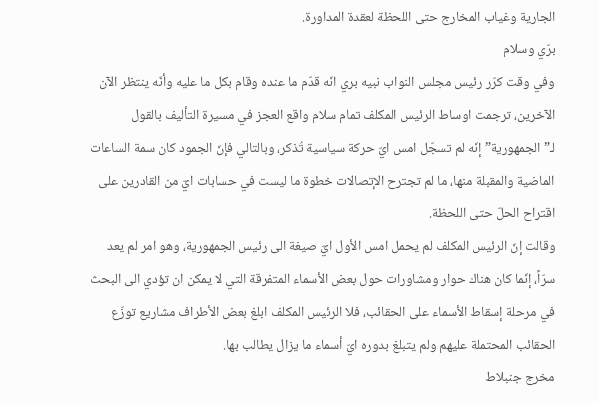الجارية وغياب المخارج حتى اللحظة لعقدة المداورة.
برّي وسلام
وفي وقت كرّر رئيس مجلس النواب نبيه بري انّه قدّم ما عنده وقام بكل ما عليه وأنّه ينتظر الآن الآخرين، ترجمت اوساط الرئيس المكلف تمام سلام واقع العجز في مسيرة التأليف بالقول لـ”الجمهورية” إنّه لم تسجّل امس ايّ حركة سياسية تُذكر، وبالتالي فإنّ الجمود كان سمة الساعات الماضية والمقبلة منها، ما لم تجترح الإتصالات خطوة ما ليست في حسابات ايّ من القادرين على اقتراح الحلّ حتى اللحظة.
وقالت إنّ الرئيس المكلف لم يحمل امس الأول ايّ صيغة الى رئيس الجمهورية، وهو امر لم يعد سرّاً، إنّما كان هناك حوار ومشاورات حول بعض الأسماء المتفرقة التي لا يمكن ان تؤدي الى البحث في مرحلة إسقاط الأسماء على الحقائب، فلا الرئيس المكلف ابلغ بعض الأطراف مشاريع توزّع الحقائب المحتملة عليهم ولم يتبلغ بدوره ايّ أسماء ما يزال يطالب بها.
مخرج جنبلاط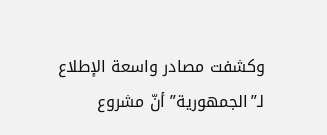وكشفت مصادر واسعة الإطلاع لـ”الجمهورية” أنّ مشروع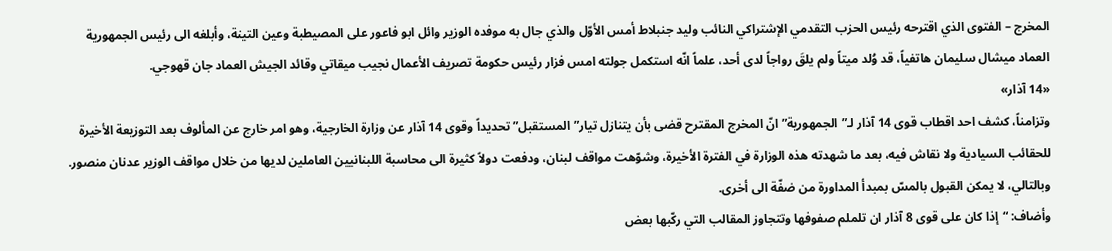المخرج – الفتوى الذي اقترحه رئيس الحزب التقدمي الإشتراكي النائب وليد جنبلاط أمس الأوّل والذي جال به موفده الوزير وائل ابو فاعور على المصيطبة وعين التينة، وأبلغه الى رئيس الجمهورية العماد ميشال سليمان هاتفياً، قد وُلد ميتاً ولم يلقَ رواجاً لدى أحد، علماً انّه استكمل جولته امس فزار رئيس حكومة تصريف الأعمال نجيب ميقاتي وقائد الجيش العماد جان قهوجي.
«14 آذار»
وتزامناً، كشف احد اقطاب قوى 14 آذار لـ”الجمهورية” انّ المخرج المقترح قضى بأن يتنازل تيار”المستقبل” تحديداً وقوى 14 آذار عن وزارة الخارجية، وهو امر خارج عن المألوف بعد التوزيعة الأخيرة للحقائب السيادية ولا نقاش فيه، بعد ما شهدته هذه الوزارة في الفترة الأخيرة، وشوّهت مواقف لبنان، ودفعت دولاً كثيرة الى محاسبة اللبنانيين العاملين لديها من خلال مواقف الوزير عدنان منصور. وبالتالي، لا يمكن القبول بالمسّ بمبدأ المداورة من ضفّة الى أخرى.
وأضاف: “إذا كان على قوى 8 آذار ان تلملم صفوفها وتتجاوز المقالب التي ركّبها بعض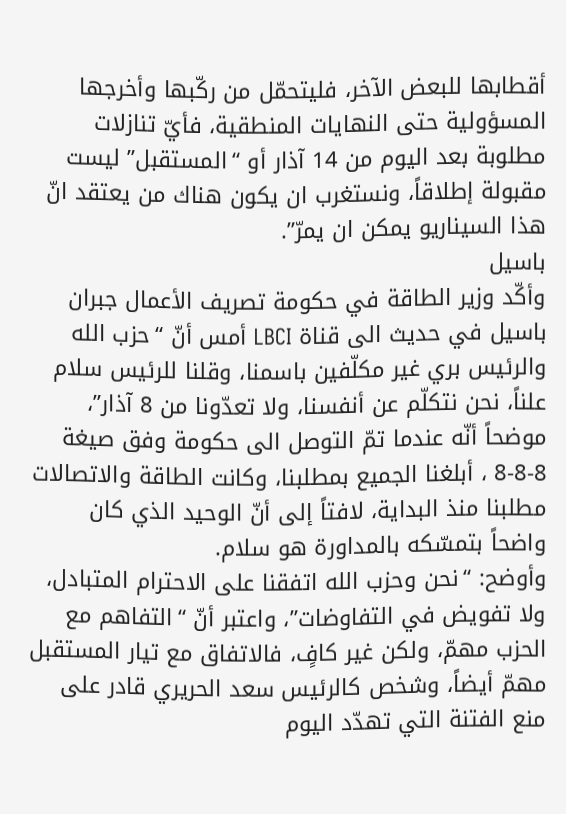أقطابها للبعض الآخر، فليتحمّل من ركّبها وأخرجها المسؤولية حتى النهايات المنطقية، فأيّ تنازلات مطلوبة بعد اليوم من 14 آذار أو “المستقبل” ليست مقبولة إطلاقاً، ونستغرب ان يكون هناك من يعتقد انّ هذا السيناريو يمكن ان يمرّ”.
باسيل
وأكّد وزير الطاقة في حكومة تصريف الأعمال جبران باسيل في حديث الى قناة LBCI أمس أنّ “حزب الله والرئيس بري غير مكلّفين باسمنا، وقلنا للرئيس سلام علناً، نحن نتكلّم عن أنفسنا، ولا تعدّونا من 8 آذار”، موضحاً أنّه عندما تمّ التوصل الى حكومة وفق صيغة 8-8-8 ، أبلغنا الجميع بمطلبنا، وكانت الطاقة والاتصالات مطلبنا منذ البداية، لافتاً إلى أنّ الوحيد الذي كان واضحاً بتمسّكه بالمداورة هو سلام.
وأوضح: “نحن وحزب الله اتفقنا على الاحترام المتبادل، ولا تفويض في التفاوضات”، واعتبر أنّ “التفاهم مع الحزب مهمّ، ولكن غير كافٍ، فالاتفاق مع تيار المستقبل مهمّ أيضاً، وشخص كالرئيس سعد الحريري قادر على منع الفتنة التي تهدّد اليوم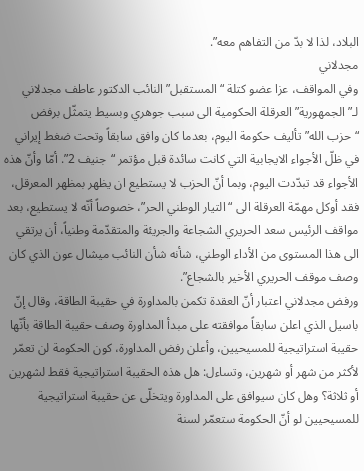البلاد، لذا لا بدّ من التفاهم معه”.
مجدلاني
وفي المواقف، عزا عضو كتلة “المستقبل” النائب الدكتور عاطف مجدلاني لـ”الجمهورية” العرقلة الحكومية الى سبب جوهري وبسيط يتمثّل برفض “حزب الله” تأليف حكومة اليوم، بعدما كان وافق سابقاً وتحت ضغط إيراني في ظلّ الأجواء الايجابية التي كانت سائدة قبل مؤتمر “جنيف 2”. أمّا وأنّ هذه الأجواء قد تبدّدت اليوم، وبما أنّ الحزب لا يستطيع ان يظهر بمظهر المعرقل، فقد أوكل مهمّة العرقلة الى “التيار الوطني الحر”، خصوصاً أنّه لا يستطيع، بعد مواقف الرئيس سعد الحريري الشجاعة والجريئة والمتقدّمة وطنياً، أن يرتقي الى هذا المستوى من الأداء الوطني، شأنه شأن النائب ميشال عون الذي كان وصف موقف الحريري الأخير بالشجاع”.
ورفض مجدلاني اعتبار أنّ العقدة تكمن بالمداورة في حقيبة الطاقة، وقال إنّ باسيل الذي اعلن سابقاً موافقته على مبدأ المداورة وصف حقيبة الطاقة بأنّها حقيبة استراتيجية للمسيحيين، وأعلن رفض المداورة، كون الحكومة لن تعمّر لأكثر من شهر أو شهرين، وتساءل: هل هذه الحقيبة استراتيجية فقط لشهرين أو ثلاثة؟ وهل كان سيوافق على المداورة ويتخلّى عن حقيبة استراتيجية للمسيحيين لو أنّ الحكومة ستعمّر لسنة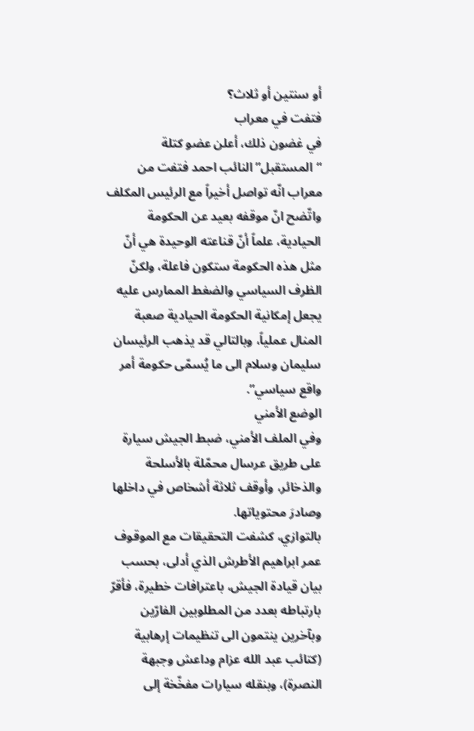أو سنتين أو ثلاث؟
فتفت في معراب
في غضون ذلك، أعلن عضو كتلة “المستقبل” النائب احمد فتفت من معراب انّه تواصل أخيراً مع الرئيس المكلف واتّضح انّ موقفه بعيد عن الحكومة الحيادية، علماً أنّ قناعته الوحيدة هي أنّ مثل هذه الحكومة ستكون فاعلة، ولكنّ الظرف السياسي والضغط الممارس عليه يجعل إمكانية الحكومة الحيادية صعبة المنال عملياً، وبالتالي قد يذهب الرئيسان سليمان وسلام الى ما يُسمّى حكومة أمر واقع سياسي”.
الوضع الأمني
وفي الملف الأمني، ضبط الجيش سيارة على طريق عرسال محمّلة بالأسلحة والذخائر، وأوقف ثلاثة أشخاص في داخلها وصادرَ محتوياتها.
بالتوازي، كشفت التحقيقات مع الموقوف عمر ابراهيم الأطرش الذي أدلى، بحسب بيان قيادة الجيش، باعترافات خطيرة، فأقرّ بارتباطه بعدد من المطلوبين الفارّين وبآخرين ينتمون الى تنظيمات إرهابية (كتائب عبد الله عزام وداعش وجبهة النصرة)، وبنقله سيارات مفخّخة إلى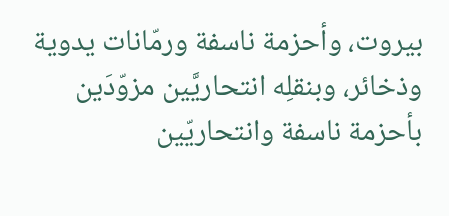بيروت، وأحزمة ناسفة ورمّانات يدوية وذخائر، وبنقلِه انتحاريَّين مزوّدَين بأحزمة ناسفة وانتحاريّين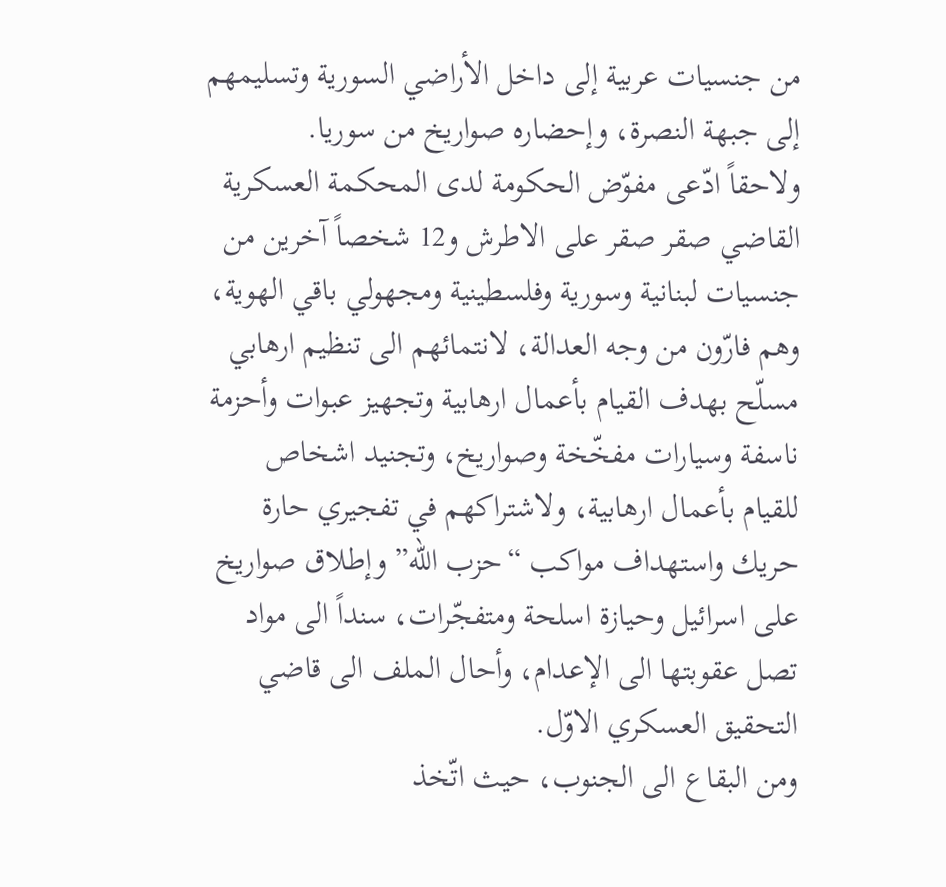من جنسيات عربية إلى داخل الأراضي السورية وتسليمهم إلى جبهة النصرة، وإحضاره صواريخ من سوريا.
ولاحقاً ادّعى مفوّض الحكومة لدى المحكمة العسكرية القاضي صقر صقر على الاطرش و12 شخصاً آخرين من جنسيات لبنانية وسورية وفلسطينية ومجهولي باقي الهوية، وهم فارّون من وجه العدالة، لانتمائهم الى تنظيم ارهابي مسلّح بهدف القيام بأعمال ارهابية وتجهيز عبوات وأحزمة ناسفة وسيارات مفخّخة وصواريخ، وتجنيد اشخاص للقيام بأعمال ارهابية، ولاشتراكهم في تفجيري حارة حريك واستهداف مواكب “حزب الله” وإطلاق صواريخ على اسرائيل وحيازة اسلحة ومتفجّرات، سنداً الى مواد تصل عقوبتها الى الإعدام، وأحال الملف الى قاضي التحقيق العسكري الاوّل.
ومن البقاع الى الجنوب، حيث اتّخذ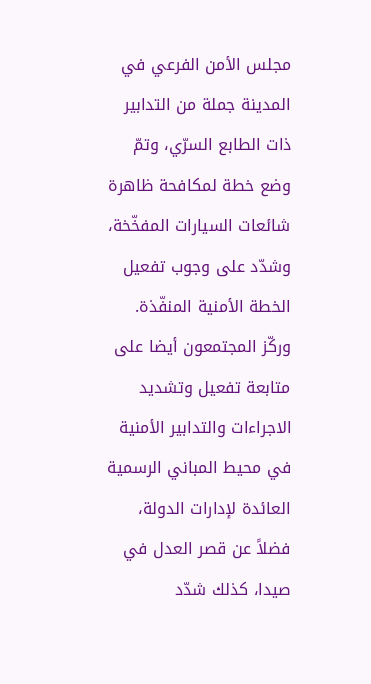مجلس الأمن الفرعي في المدينة جملة من التدابير ذات الطابع السرّي، وتمّ وضع خطة لمكافحة ظاهرة شائعات السيارات المفخّخة، وشدّد على وجوب تفعيل الخطة الأمنية المنفّذة. وركّز المجتمعون أيضا على متابعة تفعيل وتشديد الاجراءات والتدابير الأمنية في محيط المباني الرسمية العائدة لإدارات الدولة، فضلاً عن قصر العدل في صيدا، كذلك شدّد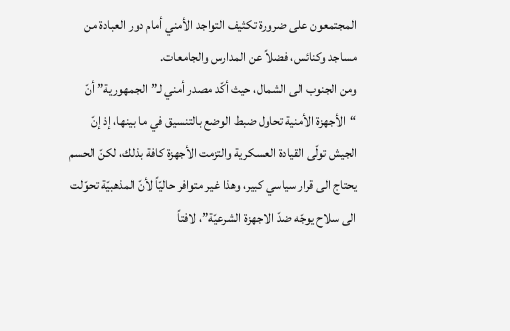المجتمعون على ضرورة تكثيف التواجد الأمني أمام دور العبادة من مساجد وكنائس، فضلاً عن المدارس والجامعات.
ومن الجنوب الى الشمال، حيث أكّد مصدر أمني لـ”الجمهورية” أنّ “الأجهزة الأمنية تحاول ضبط الوضع بالتنسيق في ما بينها، إذ إنّ الجيش تولّى القيادة العسكرية والتزمت الأجهزة كافة بذلك، لكنّ الحسم يحتاج الى قرار سياسي كبير، وهذا غير متوافر حاليّاً لأنّ المذهبيّة تحوّلت الى سلاح يوجّه ضدّ الاجهزة الشرعيّة”، لافتاً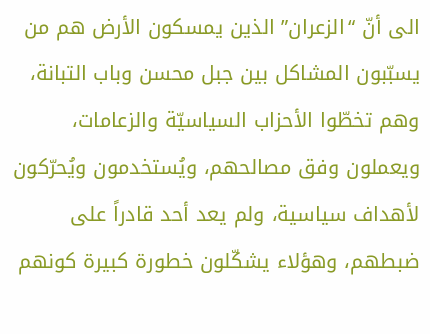الى أنّ “الزعران” الذين يمسكون الأرض هم من يسبّبون المشاكل بين جبل محسن وباب التبانة، وهم تخطّوا الأحزاب السياسيّة والزعامات، ويعملون وفق مصالحهم، ويُستخدمون ويُحرّكون لأهداف سياسية، ولم يعد أحد قادراً على ضبطهم، وهؤلاء يشكّلون خطورة كبيرة كونهم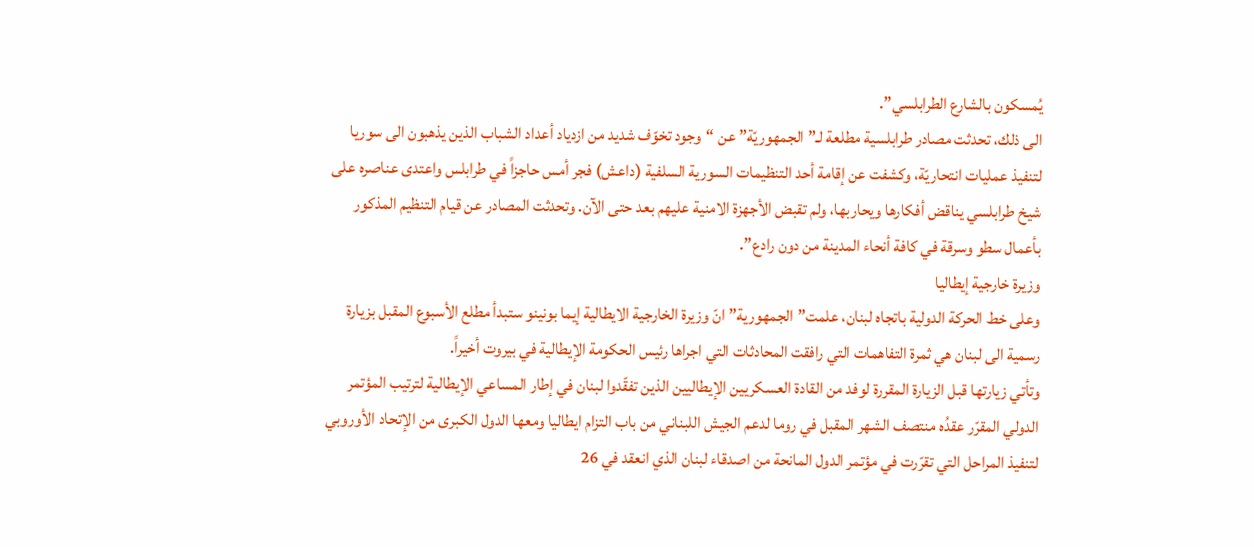يُمسكون بالشارع الطرابلسي”.
الى ذلك، تحدثت مصادر طرابلسية مطلعة لـ”الجمهوريّة” عن “وجود تخوّف شديد من ازدياد أعداد الشباب الذين يذهبون الى سوريا لتنفيذ عمليات انتحاريّة، وكشفت عن إقامة أحد التنظيمات السورية السلفية (داعش) فجر أمس حاجزاً في طرابلس واعتدى عناصره على شيخ طرابلسي يناقض أفكارها ويحاربها، ولم تقبض الأجهزة الامنية عليهم بعد حتى الآن. وتحدثت المصادر عن قيام التنظيم المذكور بأعمال سطو وسرقة في كافة أنحاء المدينة من دون رادع”.
وزيرة خارجية إيطاليا
وعلى خط الحركة الدولية باتجاه لبنان، علمت”الجمهورية” انّ وزيرة الخارجية الايطالية إيما بونينو ستبدأ مطلع الأسبوع المقبل بزيارة رسمية الى لبنان هي ثمرة التفاهمات التي رافقت المحادثات التي اجراها رئيس الحكومة الإيطالية في بيروت أخيراً.
وتأتي زيارتها قبل الزيارة المقررة لوفد من القادة العسكريين الإيطاليين الذين تفقّدوا لبنان في إطار المساعي الإيطالية لترتيب المؤتمر الدولي المقرّر عقدُه منتصف الشهر المقبل في روما لدعم الجيش اللبناني من باب التزام ايطاليا ومعها الدول الكبرى من الإتحاد الأوروبي لتنفيذ المراحل التي تقرّرت في مؤتمر الدول المانحة من اصدقاء لبنان الذي انعقد في 26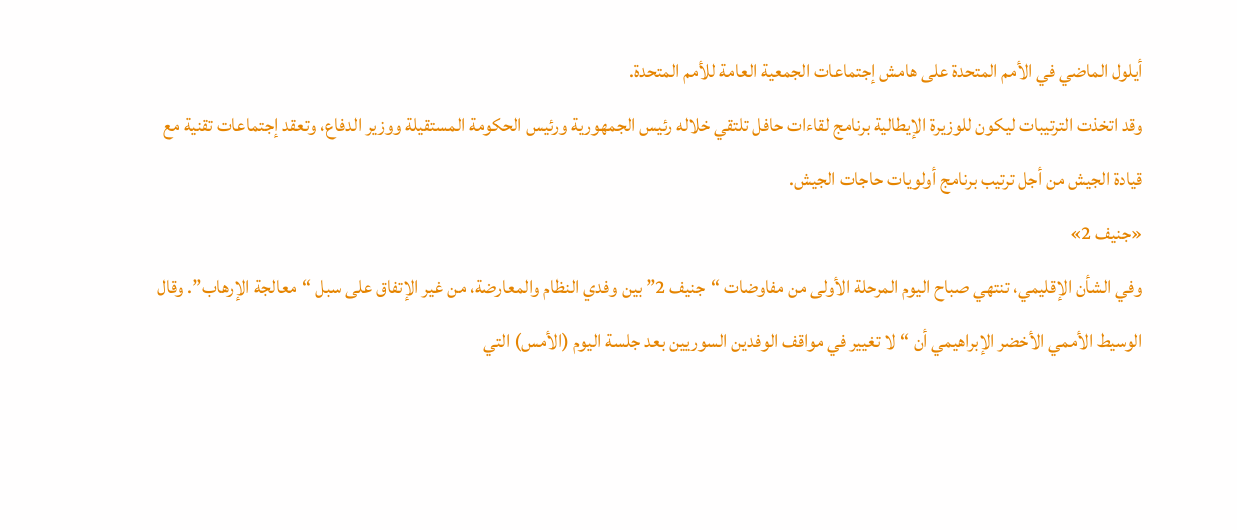أيلول الماضي في الأمم المتحدة على هامش إجتماعات الجمعية العامة للأمم المتحدة.
وقد اتخذت الترتيبات ليكون للوزيرة الإيطالية برنامج لقاءات حافل تلتقي خلاله رئيس الجمهورية ورئيس الحكومة المستقيلة ووزير الدفاع، وتعقد إجتماعات تقنية مع قيادة الجيش من أجل ترتيب برنامج أولويات حاجات الجيش.
«جنيف 2»
وفي الشأن الإقليمي، تنتهي صباح اليوم المرحلة الأولى من مفاوضات “جنيف 2” بين وفدي النظام والمعارضة، من غير الإتفاق على سبل “معالجة الإرهاب”. وقال الوسيط الأممي الأخضر الإبراهيمي أن “لا تغيير في مواقف الوفدين السوريين بعد جلسة اليوم (الأمس) التي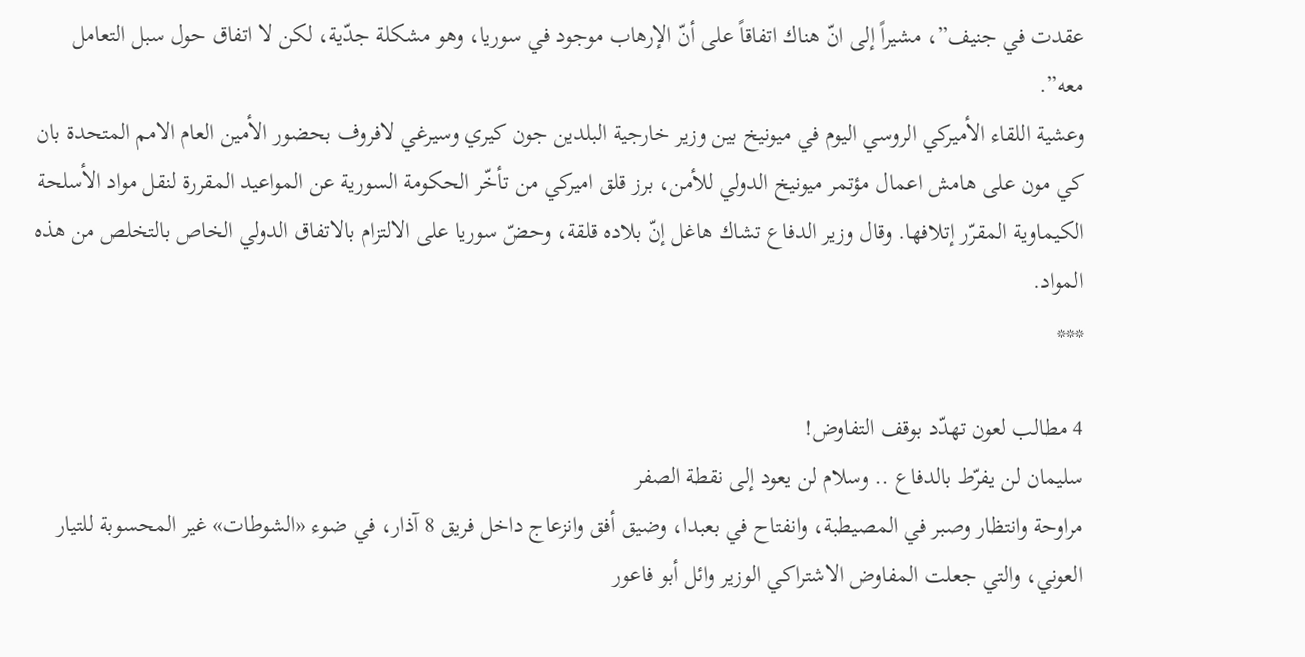عقدت في جنيف”، مشيراً إلى انّ هناك اتفاقاً على أنّ الإرهاب موجود في سوريا، وهو مشكلة جدّية، لكن لا اتفاق حول سبل التعامل معه”.
وعشية اللقاء الأميركي الروسي اليوم في ميونيخ بين وزير خارجية البلدين جون كيري وسيرغي لافروف بحضور الأمين العام الامم المتحدة بان كي مون على هامش اعمال مؤتمر ميونيخ الدولي للأمن، برز قلق اميركي من تأخّر الحكومة السورية عن المواعيد المقررة لنقل مواد الأسلحة الكيماوية المقرّر إتلافها. وقال وزير الدفاع تشاك هاغل إنّ بلاده قلقة، وحضّ سوريا على الالتزام بالاتفاق الدولي الخاص بالتخلص من هذه المواد.
***

4 مطالب لعون تهدّد بوقف التفاوض!
سليمان لن يفرّط بالدفاع .. وسلام لن يعود إلى نقطة الصفر
مراوحة وانتظار وصبر في المصيطبة، وانفتاح في بعبدا، وضيق أفق وانزعاج داخل فريق 8 آذار، في ضوء «الشوطات» غير المحسوبة للتيار العوني، والتي جعلت المفاوض الاشتراكي الوزير وائل أبو فاعور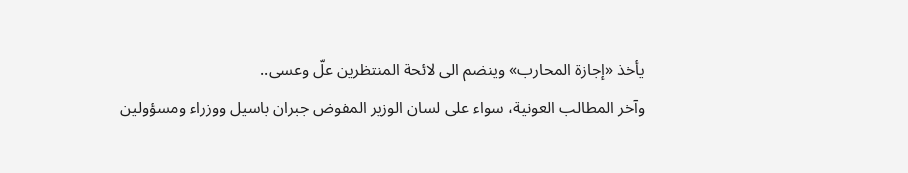يأخذ «إجازة المحارب» وينضم الى لائحة المنتظرين علّ وعسى..
وآخر المطالب العونية، سواء على لسان الوزير المفوض جبران باسيل ووزراء ومسؤولين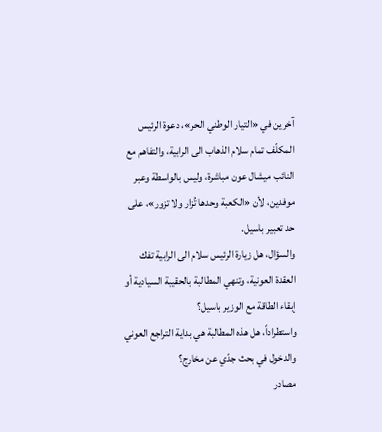آخرين في «التيار الوطني الحر»، دعوة الرئيس المكلّف تمام سلام الذهاب الى الرابية، والتفاهم مع النائب ميشال عون مباشرة، وليس بالواسطة وعبر موفدين، لأن «الكعبة وحدها تُزار ولا تزور»، على حد تعبير باسيل.
والسؤال، هل زيارة الرئيس سلام الى الرابية تفك العقدة العونية، وتنهي المطالبة بالحقيبة السيادية أو إبقاء الطاقة مع الوزير باسيل؟
واستطراداً، هل هذه المطالبة هي بداية التراجع العوني والدخول في بحث جدّي عن مخارج؟
مصادر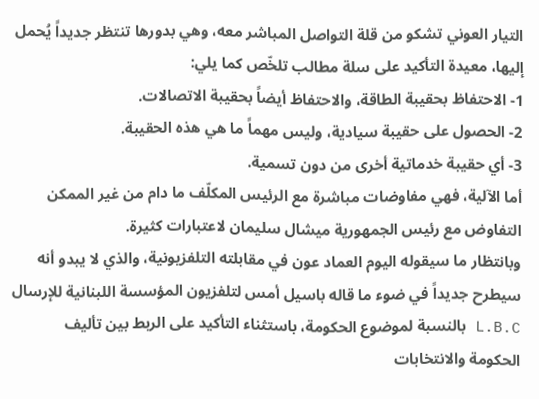التيار العوني تشكو من قلة التواصل المباشر معه، وهي بدورها تنتظر جديداً يُحمل إليها، معيدة التأكيد على سلة مطالب تلخّص كما يلي:
1- الاحتفاظ بحقيبة الطاقة، والاحتفاظ أيضاً بحقيبة الاتصالات.
2- الحصول على حقيبة سيادية، وليس مهماً ما هي هذه الحقيبة.
3- أي حقيبة خدماتية أخرى من دون تسمية.
أما الآلية، فهي مفاوضات مباشرة مع الرئيس المكلّف ما دام من غير الممكن التفاوض مع رئيس الجمهورية ميشال سليمان لاعتبارات كثيرة.
وبانتظار ما سيقوله اليوم العماد عون في مقابلته التلفزيونية، والذي لا يبدو أنه سيطرح جديداً في ضوء ما قاله باسيل أمس لتلفزيون المؤسسة اللبنانية للإرسال L.B.C بالنسبة لموضوع الحكومة، باستثناء التأكيد على الربط بين تأليف الحكومة والانتخابات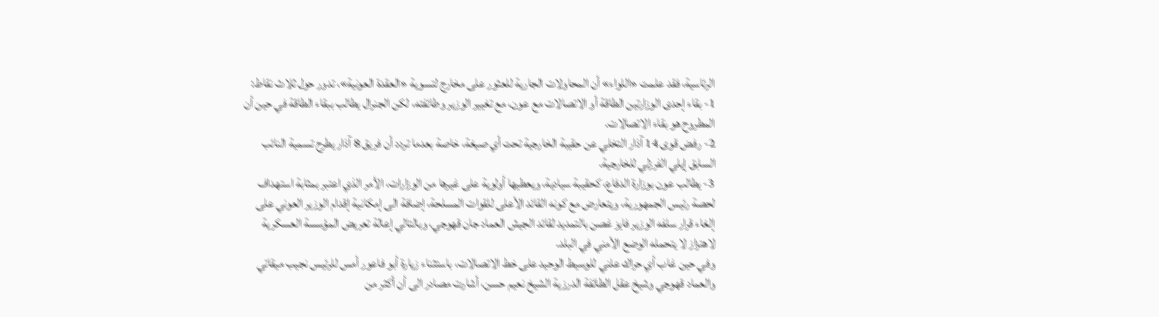الرئاسية، فقد علمت «اللواء» أن المحاولات الجارية للعثور على مخارج لتسوية «العقدة العونية»، تدور حول ثلاث نقاط:
1- بقاء إحدى الوزارتين الطاقة أو الاتصالات مع عون، مع تغيير الوزير وطائفته، لكن الجنرال يطالب ببقاء الطاقة في حين أن المطروح هو بقاء الاتصالات.
2- رفض قوى 14 آذار التخلي عن حقيبة الخارجية تحت أي صيغة، خاصة بعدما تردد أن فريق 8 آذار يطرح تسمية النائب السابق إيلي الفرزلي للخارجية.
3- يطالب عون بوزارة الدفاع، كحقيبة سيادية، ويعطيها أولوية على غيرها من الوزارات، الأمر الذي اعتبر بمثابة استهداف لحصة رئيس الجمهورية، ويتعارض مع كونه القائد الأعلى للقوات المسلحة، إضافة الى إمكانية إقدام الوزير العوني على إلغاء قرار سلفه الوزير فايز غصن بالتمديد لقائد الجيش العماد جان قهوجي، وبالتالي إعالة تعريض المؤسسة العسكرية لاهتزاز لا يتحمله الوضع الأمني في البلد.
وفي حين غاب أي حراك علني للوسيط الوحيد على خط الاتصالات، باستثناء زيارة أبو فاعور أمس للرئيس نجيب ميقاتي والعماد قهوجي وشيخ عقل الطائفة الدرزية الشيخ نعيم حسن، أشارت مصادر الى أن أكثر من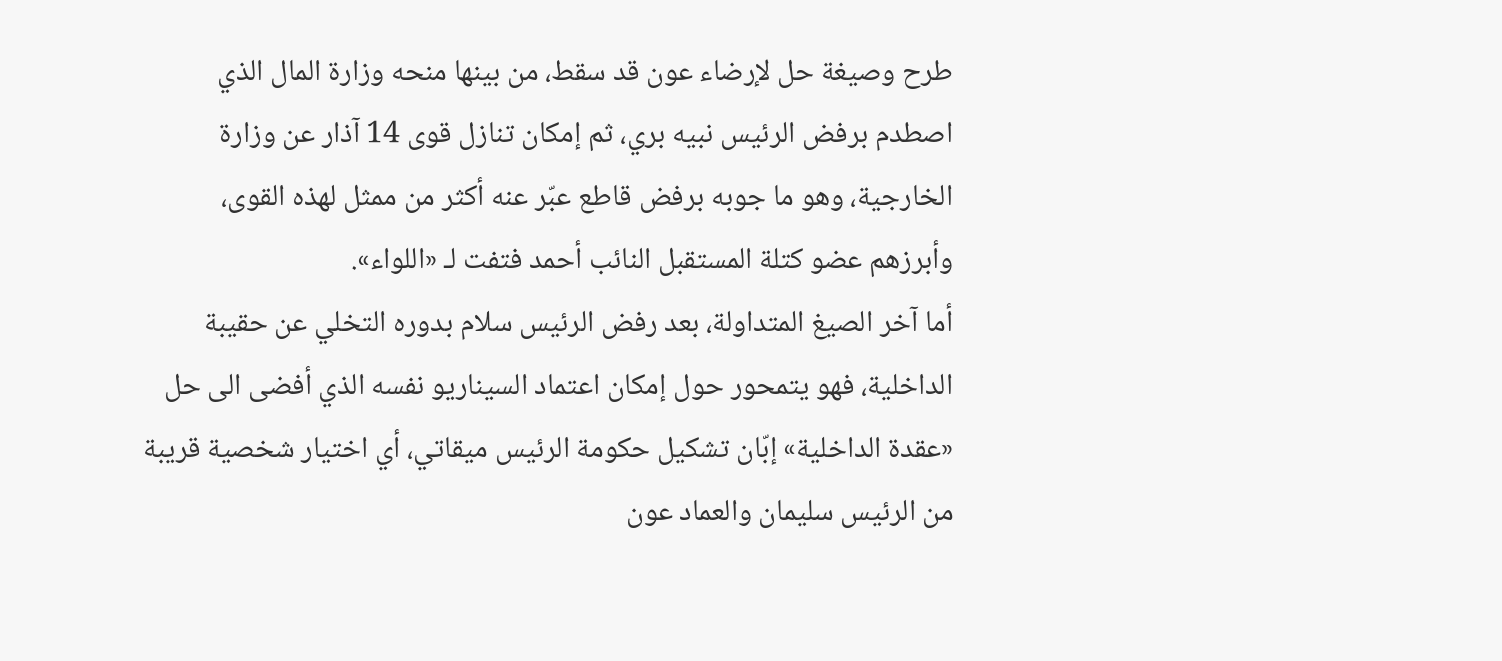طرح وصيغة حل لإرضاء عون قد سقط، من بينها منحه وزارة المال الذي اصطدم برفض الرئيس نبيه بري، ثم إمكان تنازل قوى 14 آذار عن وزارة الخارجية، وهو ما جوبه برفض قاطع عبّر عنه أكثر من ممثل لهذه القوى، وأبرزهم عضو كتلة المستقبل النائب أحمد فتفت لـ «اللواء».
أما آخر الصيغ المتداولة، بعد رفض الرئيس سلام بدوره التخلي عن حقيبة الداخلية، فهو يتمحور حول إمكان اعتماد السيناريو نفسه الذي أفضى الى حل «عقدة الداخلية» إبّان تشكيل حكومة الرئيس ميقاتي، أي اختيار شخصية قريبة من الرئيس سليمان والعماد عون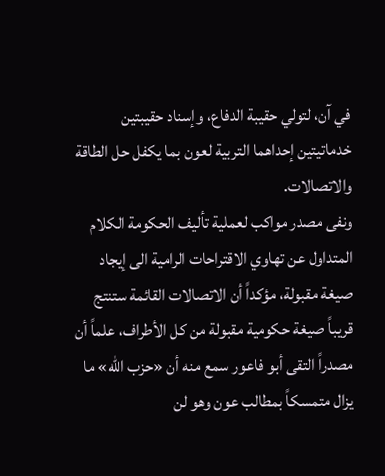في آن، لتولي حقيبة الدفاع، وإسناد حقيبتين خدماتيتين إحداهما التربية لعون بما يكفل حل الطاقة والاتصالات.
ونفى مصدر مواكب لعملية تأليف الحكومة الكلام المتداول عن تهاوي الاقتراحات الرامية الى إيجاد صيغة مقبولة، مؤكداً أن الاتصالات القائمة ستنتج قريباً صيغة حكومية مقبولة من كل الأطراف، علماً أن مصدراً التقى أبو فاعور سمع منه أن «حزب الله» ما يزال متمسكاً بمطالب عون وهو لن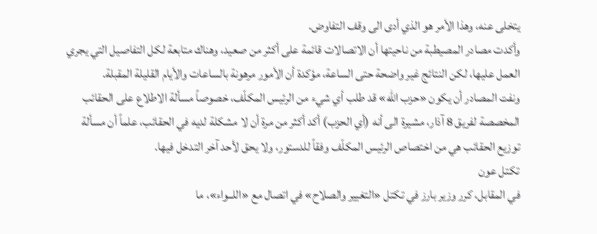يتخلى عنه، وهذا الأمر هو الذي أدى الى وقف التفاوض.
وأكدت مصادر المصيطبة من ناحيتها أن الاتصالات قائمة على أكثر من صعيد، وهناك متابعة لكل التفاصيل التي يجري العمل عليها، لكن النتائج غير واضحة حتى الساعة، مؤكدة أن الأمور مرهونة بالساعات والأيام القليلة المقبلة.
ونفت المصادر أن يكون «حزب الله» قد طلب أي شيء من الرئيس المكلّف، خصوصاً مسألة الاطلاع على الحقائب المخصصة لفريق 8 آذار، مشيرة الى أنه (أي الحزب) أكد أكثر من مرة أن لا مشكلة لديه في الحقائب، علماً أن مسألة توزيع الحقائب هي من اختصاص الرئيس المكلّف وفقاً للدستور، ولا يحق لأحد آخر التدخل فيها.
تكتل عون
في المقابل، كرر وزير بارز في تكتل «التغيير والصلاح» في اتصال مع «اللــواء»، ما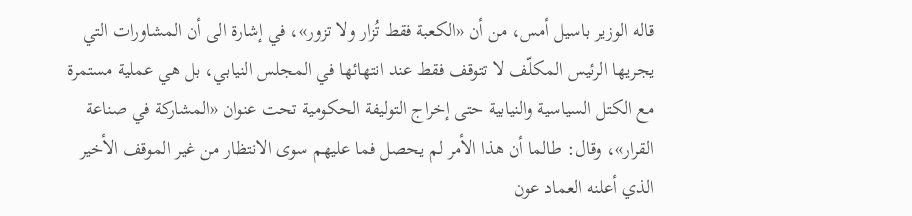قاله الوزير باسيل أمس، من أن «الكعبة فقط تُزار ولا تزور»، في إشارة الى أن المشاورات التي يجريها الرئيس المكلّف لا تتوقف فقط عند انتهائها في المجلس النيابي، بل هي عملية مستمرة مع الكتل السياسية والنيابية حتى إخراج التوليفة الحكومية تحت عنوان «المشاركة في صناعة القرار»، وقال: طالما أن هذا الأمر لم يحصل فما عليهم سوى الانتظار من غير الموقف الأخير الذي أعلنه العماد عون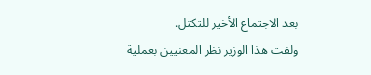بعد الاجتماع الأخير للتكتل.
ولفت هذا الوزير نظر المعنيين بعملية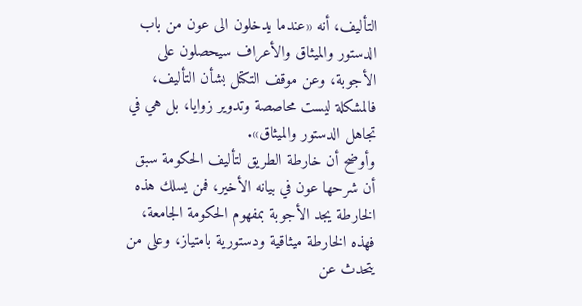التأليف، أنه «عندما يدخلون الى عون من باب الدستور والميثاق والأعراف سيحصلون على الأجوبة، وعن موقف التكتل بشأن التأليف، فالمشكلة ليست محاصصة وتدوير زوايا، بل هي في تجاهل الدستور والميثاق».
وأوضح أن خارطة الطريق لتأليف الحكومة سبق أن شرحها عون في بيانه الأخير، فمن يسلك هذه الخارطة يجد الأجوبة بمفهوم الحكومة الجامعة، فهذه الخارطة ميثاقية ودستورية بامتياز، وعلى من يتحدث عن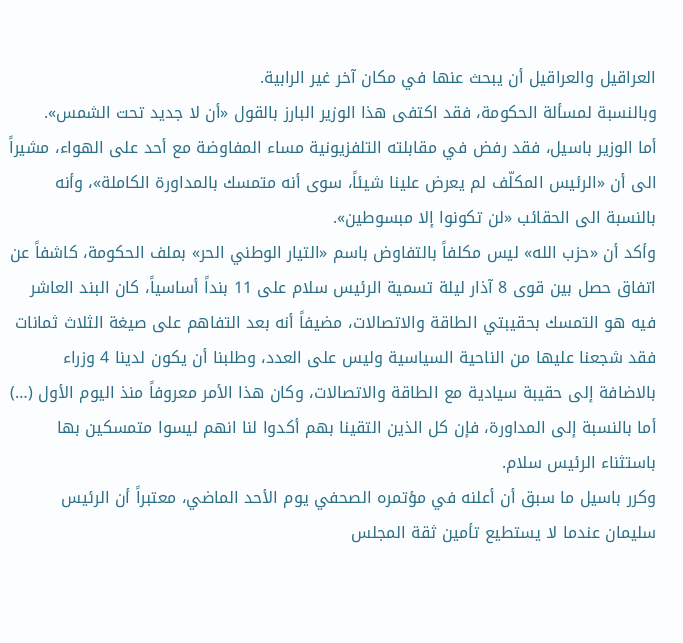العراقيل والعراقيل أن يبحث عنها في مكان آخر غير الرابية.
وبالنسبة لمسألة الحكومة، فقد اكتفى هذا الوزير البارز بالقول «أن لا جديد تحت الشمس».
أما الوزير باسيل، فقد رفض في مقابلته التلفزيونية مساء المفاوضة مع أحد على الهواء، مشيراً الى أن «الرئيس المكلّف لم يعرض علينا شيئاً، سوى أنه متمسك بالمداورة الكاملة»، وأنه بالنسبة الى الحقائب «لن تكونوا إلا مبسوطين».
وأكد أن «حزب الله» ليس مكلفاً بالتفاوض باسم «التيار الوطني الحر» بملف الحكومة، كاشفاً عن اتفاق حصل بين قوى 8 آذار ليلة تسمية الرئيس سلام على 11 بنداً أساسياً، كان البند العاشر فيه هو التمسك بحقيبتي الطاقة والاتصالات، مضيفاً أنه بعد التفاهم على صيغة الثلاث ثمانات فقد شجعنا عليها من الناحية السياسية وليس على العدد، وطلبنا أن يكون لدينا 4 وزراء بالاضافة إلى حقيبة سيادية مع الطاقة والاتصالات، وكان هذا الأمر معروفاً منذ اليوم الأول (…) أما بالنسبة إلى المداورة، فإن كل الذين التقينا بهم أكدوا لنا انهم ليسوا متمسكين بها باستثناء الرئيس سلام.
وكرر باسيل ما سبق أن أعلنه في مؤتمره الصحفي يوم الأحد الماضي، معتبراً أن الرئيس سليمان عندما لا يستطيع تأمين ثقة المجلس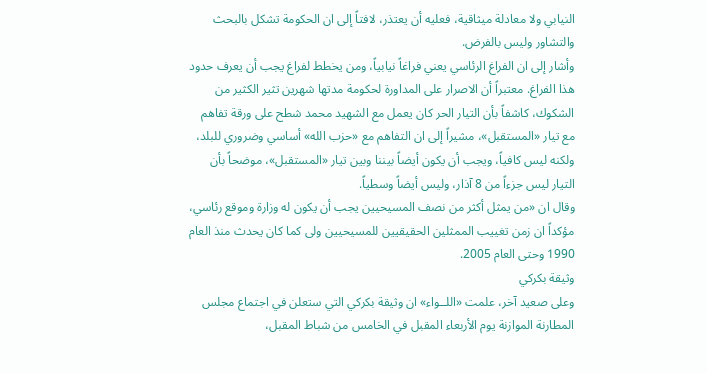النيابي ولا معادلة ميثاقية، فعليه أن يعتذر، لافتاً إلى ان الحكومة تشكل بالبحث والتشاور وليس بالفرض.
وأشار إلى ان الفراغ الرئاسي يعني فراغاً نيابياً، ومن يخطط لفراغ يجب أن يعرف حدود هذا الفراغ. معتبراً أن الاصرار على المداورة لحكومة مدتها شهرين تثير الكثير من الشكوك، كاشفاً بأن التيار الحر كان يعمل مع الشهيد محمد شطح على ورقة تفاهم مع تيار «المستقبل»، مشيراً إلى ان التفاهم مع «حزب الله» أساسي وضروري للبلد، ولكنه ليس كافياً، ويجب أن يكون أيضاً بيننا وبين تيار «المستقبل»، موضحاً بأن التيار ليس جزءاً من 8 آذار، وليس أيضاً وسطياً.
وقال ان «من يمثل أكثر من نصف المسيحيين يجب أن يكون له وزارة وموقع رئاسي، مؤكداً ان زمن تغييب الممثلين الحقيقيين للمسيحيين ولى كما كان يحدث منذ العام 1990 وحتى العام 2005.
وثيقة بكركي
وعلى صعيد آخر، علمت «اللــواء» ان وثيقة بكركي التي ستعلن في اجتماع مجلس المطارنة الموازنة يوم الأربعاء المقبل في الخامس من شباط المقبل،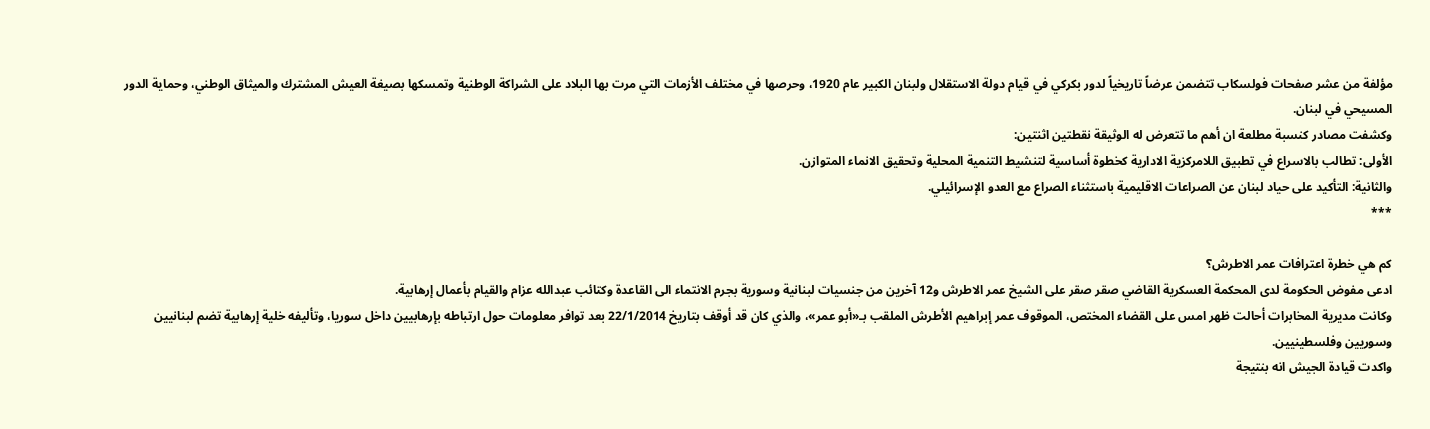مؤلفة من عشر صفحات فولسكاب تتضمن عرضاً تاريخياً لدور بكركي في قيام دولة الاستقلال ولبنان الكبير عام 1920، وحرصها في مختلف الأزمات التي مرت بها البلاد على الشراكة الوطنية وتمسكها بصيغة العيش المشترك والميثاق الوطني، وحماية الدور المسيحي في لبنان.
وكشفت مصادر كنسبة مطلعة ان أهم ما تتعرض له الوثيقة نقطتين اثنتين:
الأولى: تطالب بالاسراع في تطبيق اللامركزية الادارية كخطوة أساسية لتنشيط التنمية المحلية وتحقيق الانماء المتوازن.
والثانية: التأكيد على حياد لبنان عن الصراعات الاقليمية باستثناء الصراع مع العدو الإسرائيلي.
***

كم هي خطرة اعترافات عمر الاطرش؟
ادعى مفوض الحكومة لدى المحكمة العسكرية القاضي صقر صقر على الشيخ عمر الاطرش و12 آخرين من جنسيات لبنانية وسورية بجرم الانتماء الى القاعدة وكتائب عبدالله عزام والقيام بأعمال إرهابية.
وكانت مديرية المخابرات أحالت ظهر امس على القضاء المختص، الموقوف عمر إبراهيم الأطرش الملقب بـ«أبو عمر»، والذي كان قد أوقف بتاريخ 22/1/2014 بعد توافر معلومات حول ارتباطه بإرهابيين داخل سوريا، وتأليفه خلية إرهابية تضم لبنانيين وسوريين وفلسطينيين.
واكدت قيادة الجيش انه بنتيجة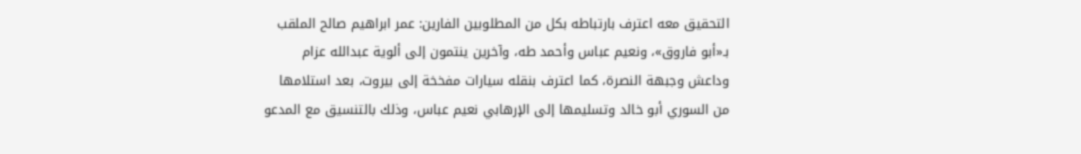التحقيق معه اعترف بارتباطه بكل من المطلوبين الفارين: عمر ابراهيم صالح الملقب بـ«أبو فاروق»، ونعيم عباس وأحمد طه، وآخرين ينتمون إلى ألوية عبدالله عزام وداعش وجبهة النصرة، كما اعترف بنقله سيارات مفخخة إلى بيروت، بعد استلامها من السوري أبو خالد وتسليمها إلى الإرهابي نعيم عباس، وذلك بالتنسيق مع المدعو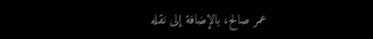عمر صالح، بالإضافة إلى نقله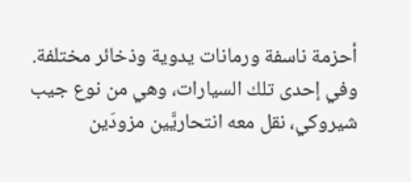أحزمة ناسفة ورمانات يدوية وذخائر مختلفة. وفي إحدى تلك السيارات، وهي من نوع جيب شيروكي، نقل معه انتحاريَّين مزودَين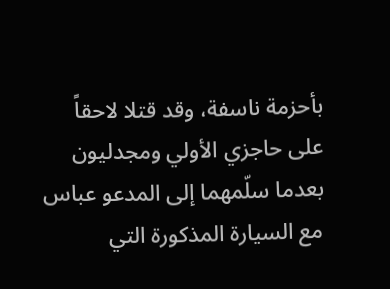بأحزمة ناسفة، وقد قتلا لاحقاً على حاجزي الأولي ومجدليون بعدما سلّمهما إلى المدعو عباس مع السيارة المذكورة التي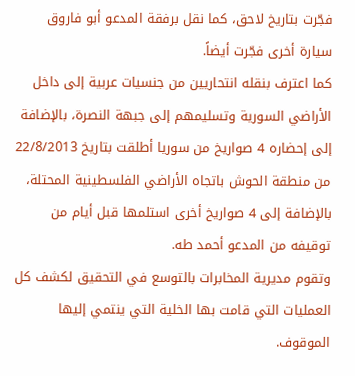فجّرت بتاريخ لاحق، كما نقل برفقة المدعو أبو فاروق سيارة أخرى فجّرت أيضاً.
كما اعترف بنقله انتحاريين من جنسيات عربية إلى داخل الأراضي السورية وتسليمهم إلى جبهة النصرة، بالإضافة إلى إحضاره 4 صواريخ من سوريا أطلقت بتاريخ 22/8/2013 من منطقة الحوش باتجاه الأراضي الفلسطينية المحتلة، بالإضافة إلى 4 صواريخ أخرى استلمها قبل أيام من توقيفه من المدعو أحمد طه.
وتقوم مديرية المخابرات بالتوسع في التحقيق لكشف كل العمليات التي قامت بها الخلية التي ينتمي إليها الموقوف.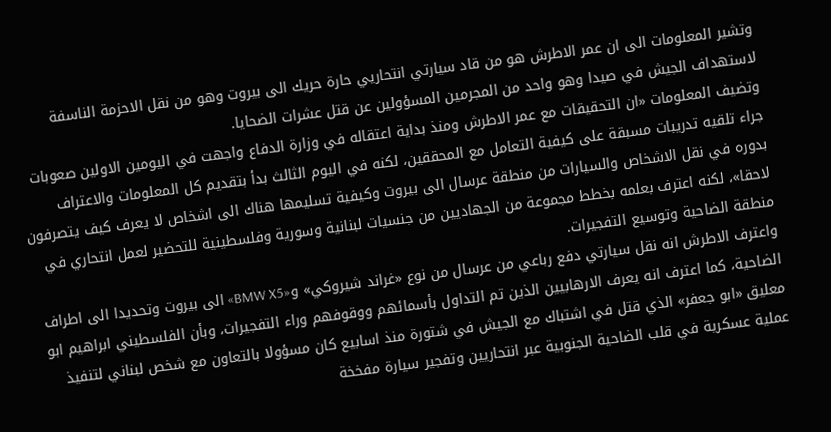وتشير المعلومات الى ان عمر الاطرش هو من قاد سيارتي انتحاريي حارة حريك الى بيروت وهو من نقل الاحزمة الناسفة لاستهداف الجيش في صيدا وهو واحد من المجرمين المسؤولين عن قتل عشرات الضحايا.
وتضيف المعلومات «ان التحقيقات مع عمر الاطرش ومنذ بداية اعتقاله في وزارة الدفاع واجهت في اليومين الاولين صعوبات جراء تلقيه تدريبات مسبقة على كيفية التعامل مع المحققين، لكنه في اليوم الثالث بدأ بتقديم كل المعلومات والاعتراف بدوره في نقل الاشخاص والسيارات من منطقة عرسال الى بيروت وكيفية تسليمها هناك الى اشخاص لا يعرف كيف يتصرفون لاحقا»، لكنه اعترف بعلمه بخطط مجموعة من الجهاديين من جنسيات لبنانية وسورية وفلسطينية للتحضير لعمل انتحاري في منطقة الضاحية وتوسيع التفجيرات.
واعترف الاطرش انه نقل سيارتي دفع رباعي من عرسال من نوع «غراند شيروكي» و«BMW X5» الى بيروت وتحديدا الى اطراف الضاحية، كما اعترف انه يعرف الارهابيين الذين تم التداول بأسمائهم ووقوفهم وراء التفجيرات، وبأن الفلسطيني ابراهيم ابو معليق «ابو جعفر» الذي قتل في اشتباك مع الجيش في شتورة منذ اسابيع كان مسؤولا بالتعاون مع شخص لبناني لتنفيذ عملية عسكرية في قلب الضاحية الجنوبية عبر انتحاريين وتفجير سيارة مفخخة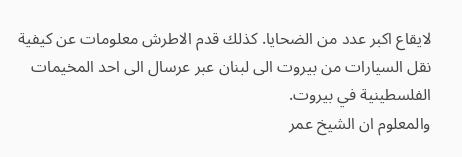لايقاع اكبر عدد من الضحايا. كذلك قدم الاطرش معلومات عن كيفية نقل السيارات من بيروت الى لبنان عبر عرسال الى احد المخيمات الفلسطينية في بيروت.
والمعلوم ان الشيخ عمر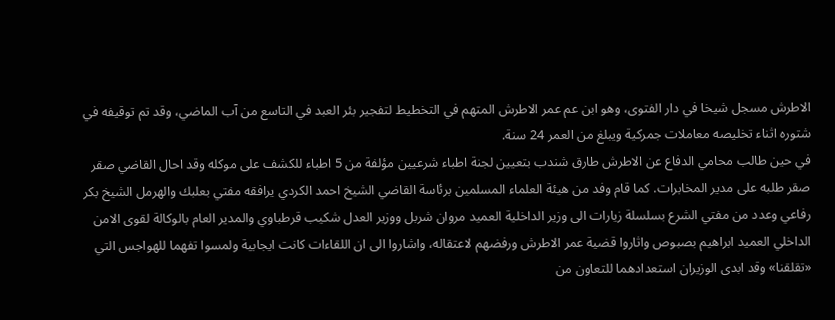الاطرش مسجل شيخا في دار الفتوى، وهو ابن عم عمر الاطرش المتهم في التخطيط لتفجير بئر العبد في التاسع من آب الماضي، وقد تم توقيفه في شتوره اثناء تخليصه معاملات جمركية ويبلغ من العمر 24 سنة.
في حين طالب محامي الدفاع عن الاطرش طارق شندب بتعيين لجنة اطباء شرعيين مؤلفة من 5 اطباء للكشف على موكله وقد احال القاضي صقر صقر طلبه على مدير المخابرات. كما قام وفد من هيئة العلماء المسلمين برئاسة القاضي الشيخ احمد الكردي يرافقه مفتي بعلبك والهرمل الشيخ بكر رفاعي وعدد من مفتي الشرع بسلسلة زيارات الى وزير الداخلية العميد مروان شربل ووزير العدل شكيب قرطباوي والمدير العام بالوكالة لقوى الامن الداخلي العميد ابراهيم بصبوص واثاروا قضية عمر الاطرش ورفضهم لاعتقاله، واشاروا الى ان اللقاءات كانت ايجابية ولمسوا تفهما للهواجس التي «تقلقنا» وقد ابدى الوزيران استعدادهما للتعاون من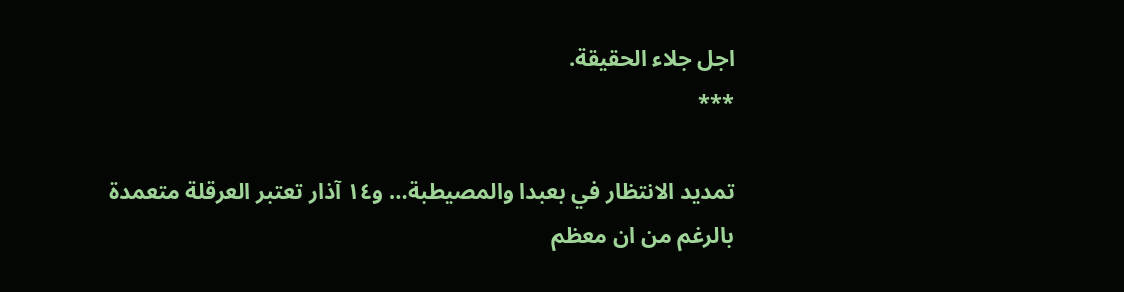اجل جلاء الحقيقة.
***

تمديد الانتظار في بعبدا والمصيطبة… و١٤ آذار تعتبر العرقلة متعمدة
بالرغم من ان معظم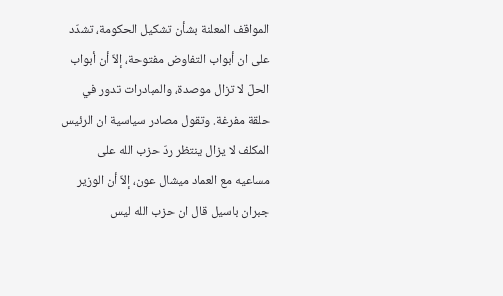المواقف المعلنة بشأن تشكيل الحكومة، تشدّد على ان أبواب التفاوض مفتوحة، إلاّ أن أبواب الحلّ لا تزال موصدة، والمبادرات تدور في حلقة مفرغة. وتقول مصادر سياسية ان الرئيس المكلف لا يزال ينتظر ردّ حزب الله على مساعيه مع العماد ميشال عون، إلاّ أن الوزير جبران باسيل قال ان حزب الله ليس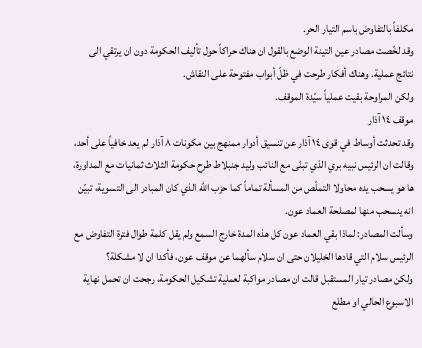مكلفاً بالتفاوض باسم التيار الحر.
وقد لخّصت مصادر عين التينة الوضع بالقول ان هناك حراكاً حول تأليف الحكومة دون ان يرتقي الى نتائج عملية. وهناك أفكار طرحت في ظلّ أبواب مفتوحة على النقاش.
ولكن المراوحة بقيت عملياً سيّدة الموقف.
موقف ١٤ آذار
وقد تحدثت أوساط في قوى ١٤ آذار عن تنسيق أدوار ممنهج بين مكونات ٨ آذار لم يعد خافياً على أحد، وقالت ان الرئيس نبيه بري الذي تبنّى مع النائب وليد جنبلاط طرح حكومة الثلاث ثمانيات مع المداورة، ها هو يسحب يده محاولا التملّص من المسألة تماماً كما حزب الله الذي كان المبادر الى التسوية، تبيّن انه ينسحب منها لمصلحة العماد عون.
وسألت المصادر: لماذا بقي العماد عون كل هذه المدة خارج السمع ولم يقل كلمة طوال فترة التفاوض مع الرئيس سلام التي قادها الخليلان حتى ان سلام سألهما عن موقف عون، فأكدا ان لا مشكلة؟
ولكن مصادر تيار المستقبل قالت ان مصادر مواكبة لعملية تشكيل الحكومة، رجحت ان تحمل نهاية الاسبوع الحالي او مطلع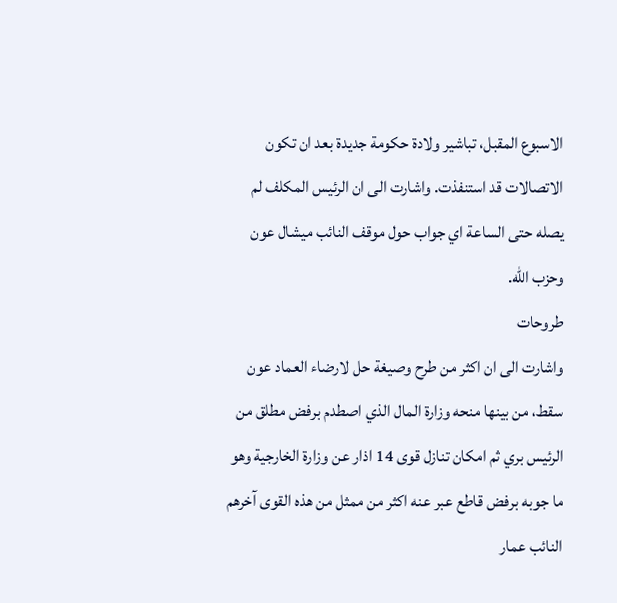الاسبوع المقبل، تباشير ولادة حكومة جديدة بعد ان تكون الاتصالات قد استنفذت. واشارت الى ان الرئيس المكلف لم يصله حتى الساعة اي جواب حول موقف النائب ميشال عون وحزب الله.
طروحات
واشارت الى ان اكثر من طرح وصيغة حل لارضاء العماد عون سقط، من بينها منحه وزارة المال الذي اصطدم برفض مطلق من الرئيس بري ثم امكان تنازل قوى 14 اذار عن وزارة الخارجية وهو ما جوبه برفض قاطع عبر عنه اكثر من ممثل من هذه القوى آخرهم النائب عمار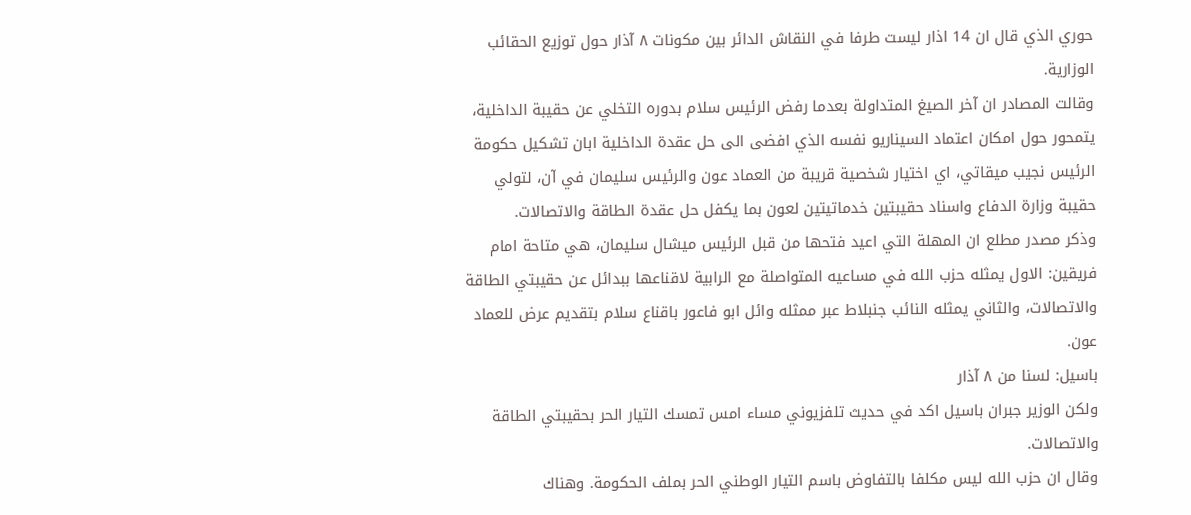حوري الذي قال ان 14 اذار ليست طرفا في النقاش الدائر بين مكونات ٨ آذار حول توزيع الحقائب الوزارية.
وقالت المصادر ان آخر الصيغ المتداولة بعدما رفض الرئيس سلام بدوره التخلي عن حقيبة الداخلية، يتمحور حول امكان اعتماد السيناريو نفسه الذي افضى الى حل عقدة الداخلية ابان تشكيل حكومة الرئيس نجيب ميقاتي، اي اختيار شخصية قريبة من العماد عون والرئيس سليمان في آن، لتولي حقيبة وزارة الدفاع واسناد حقيبتين خدماتيتين لعون بما يكفل حل عقدة الطاقة والاتصالات.
وذكر مصدر مطلع ان المهلة التي اعيد فتحها من قبل الرئيس ميشال سليمان، هي متاحة امام فريقين: الاول يمثله حزب الله في مساعيه المتواصلة مع الرابية لاقناعها ببدائل عن حقيبتي الطاقة والاتصالات، والثاني يمثله النائب جنبلاط عبر ممثله وائل ابو فاعور باقناع سلام بتقديم عرض للعماد عون.
باسيل: لسنا من ٨ آذار
ولكن الوزير جبران باسيل اكد في حديث تلفزيوني مساء امس تمسك التيار الحر بحقيبتي الطاقة والاتصالات.
وقال ان حزب الله ليس مكلفا بالتفاوض باسم التيار الوطني الحر بملف الحكومة. وهناك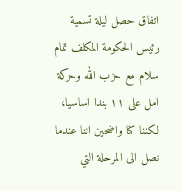اتفاق حصل ليلة تسمية رئيس الحكومة المكلف تمام سلام مع حزب الله وحركة امل على ١١ بندا اساسيا، لكننا كنا واضحين اننا عندما نصل الى المرحلة التي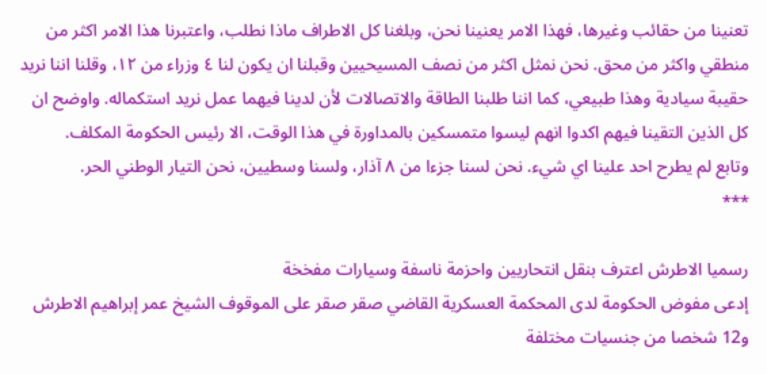تعنينا من حقائب وغيرها، فهذا الامر يعنينا نحن، وبلغنا كل الاطراف ماذا نطلب، واعتبرنا هذا الامر اكثر من منطقي واكثر من محق. نحن نمثل اكثر من نصف المسيحيين وقبلنا ان يكون لنا ٤ وزراء من ١٢، وقلنا اننا نريد حقيبة سيادية وهذا طبيعي، كما اننا طلبنا الطاقة والاتصالات لأن لدينا فيهما عمل نريد استكماله. واوضح ان كل الذين التقينا فيهم اكدوا انهم ليسوا متمسكين بالمداورة في هذا الوقت، الا رئيس الحكومة المكلف.
وتابع لم يطرح احد علينا اي شيء. نحن لسنا جزءا من ٨ آذار، ولسنا وسطيين، نحن التيار الوطني الحر.
***

رسميا الاطرش اعترف بنقل انتحاريين واحزمة ناسفة وسيارات مفخخة
إدعى مفوض الحكومة لدى المحكمة العسكرية القاضي صقر صقر على الموقوف الشيخ عمر إبراهيم الاطرش و12 شخصا من جنسيات مختلفة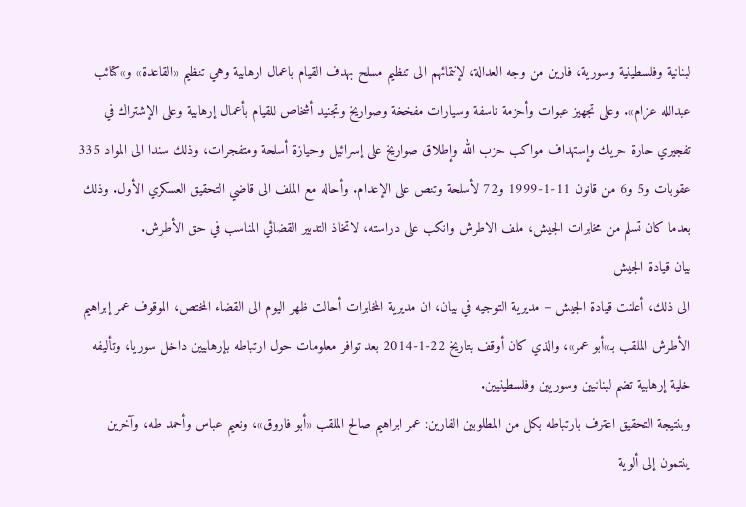لبنانية وفلسطينية وسورية، فارين من وجه العدالة، لإنتمائهم الى تنظيم مسلح بهدف القيام باعمال ارهابية وهي تنظيم «القاعدة» و»كتائب عبدالله عزام». وعلى تجهيز عبوات وأحزمة ناسفة وسيارات مفخخة وصواريخ وتجنيد أشخاص للقيام بأعمال إرهابية وعلى الإشتراك في تفجيري حارة حريك وإستهداف مواكب حزب الله وإطلاق صواريخ على إسرائيل وحيازة أسلحة ومتفجرات، وذلك سندا الى المواد 335 عقوبات و5 و6 من قانون 11-1-1999 و72 لأسلحة وتنص على الإعدام. وأحاله مع الملف الى قاضي التحقيق العسكري الأول. وذلك بعدما كان تسلم من مخابرات الجيش، ملف الاطرش وانكب على دراسته، لاتخاذ التدبير القضائي المناسب في حق الأطرش.
بيان قيادة الجيش
الى ذلك، أعلنت قيادة الجيش – مديرية التوجيه في بيان، ان مديرية المخابرات أحالت ظهر اليوم الى القضاء المختص، الموقوف عمر إبراهيم الأطرش الملقب بـ»أبو عمر»، والذي كان أوقف بتاريخ 22-1-2014 بعد توافر معلومات حول ارتباطه بإرهابيين داخل سوريا، وتأليفه خلية إرهابية تضم لبنانيين وسوريين وفلسطينيين.
وبنتيجة التحقيق اعترف بارتباطه بكل من المطلوبين الفارين: عمر ابراهيم صالح الملقب «أبو فاروق»، ونعيم عباس وأحمد طه، وآخرين ينتمون إلى ألوية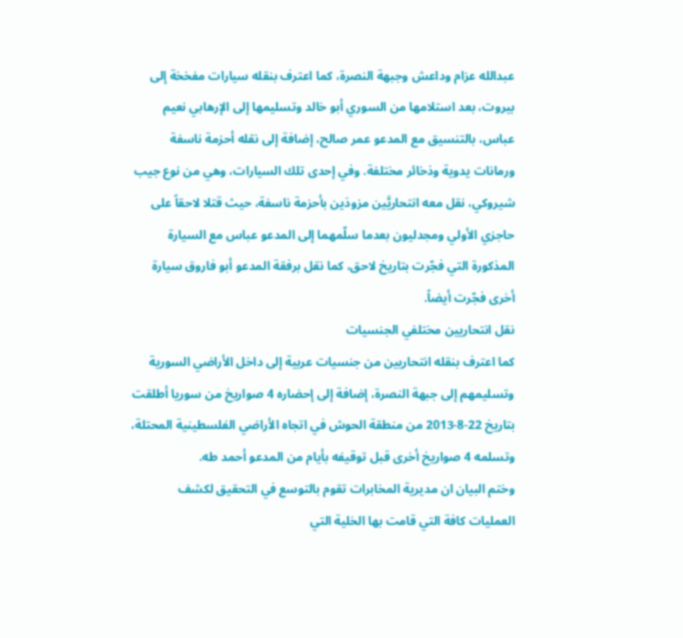عبدالله عزام وداعش وجبهة النصرة، كما اعترف بنقله سيارات مفخخة إلى بيروت، بعد استلامها من السوري أبو خالد وتسليمها إلى الإرهابي نعيم عباس، بالتنسيق مع المدعو عمر صالح، إضافة إلى نقله أحزمة ناسفة ورمانات يدوية وذخائر مختلفة. وفي إحدى تلك السيارات، وهي من نوع جيب شيروكي، نقل معه انتحاريَّين مزودَين بأحزمة ناسفة، حيث قتلا لاحقاً على حاجزي الأولي ومجدليون بعدما سلّمهما إلى المدعو عباس مع السيارة المذكورة التي فجّرت بتاريخ لاحق، كما نقل برفقة المدعو أبو فاروق سيارة أخرى فجّرت أيضاً.
نقل انتحاريين مختلفي الجنسيات
كما اعترف بنقله انتحاريين من جنسيات عربية إلى داخل الأراضي السورية وتسليمهم إلى جبهة النصرة، إضافة إلى إحضاره 4 صواريخ من سوريا أطلقت بتاريخ 22-8-2013 من منطقة الحوش في اتجاه الأراضي الفلسطينية المحتلة، وتسلمه 4 صواريخ أخرى قبل توقيفه بأيام من المدعو أحمد طه.
وختم البيان ان مديرية المخابرات تقوم بالتوسع في التحقيق لكشف العمليات كافة التي قامت بها الخلية التي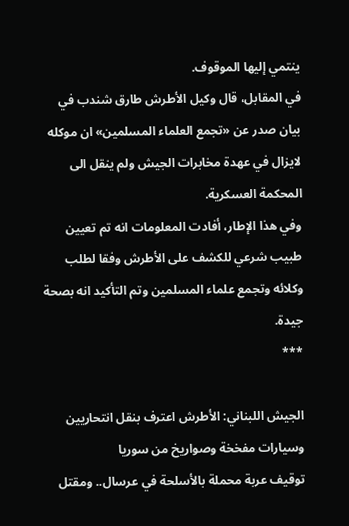ينتمي إليها الموقوف.
في المقابل، قال وكيل الأطرش طارق شندب في بيان صدر عن «تجمع العلماء المسلمين» ان موكله لايزال في عهدة مخابرات الجيش ولم ينقل الى المحكمة العسكرية.
وفي هذا الإطار، أفادت المعلومات انه تم تعيين طبيب شرعي للكشف على الأطرش وفقا لطلب وكلائه وتجمع علماء المسلمين وتم التأكيد انه بصحة جيدة.
***

الجيش اللبناني: الأطرش اعترف بنقل انتحاريين وسيارات مفخخة وصواريخ من سوريا
توقيف عربة محملة بالأسلحة في عرسال.. ومقتل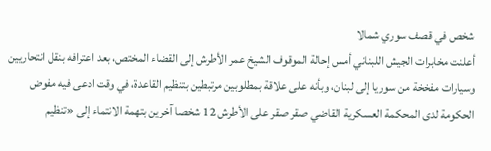شخص في قصف سوري شمالا
أعلنت مخابرات الجيش اللبناني أمس إحالة الموقوف الشيخ عمر الأطرش إلى القضاء المختص، بعد اعترافه بنقل انتحاريين وسيارات مفخخة من سوريا إلى لبنان، وبأنه على علاقة بمطلوبين مرتبطين بتنظيم القاعدة، في وقت ادعى فيه مفوض الحكومة لدى المحكمة العسكرية القاضي صقر صقر على الأطرش 12 شخصا آخرين بتهمة الانتماء إلى «تنظيم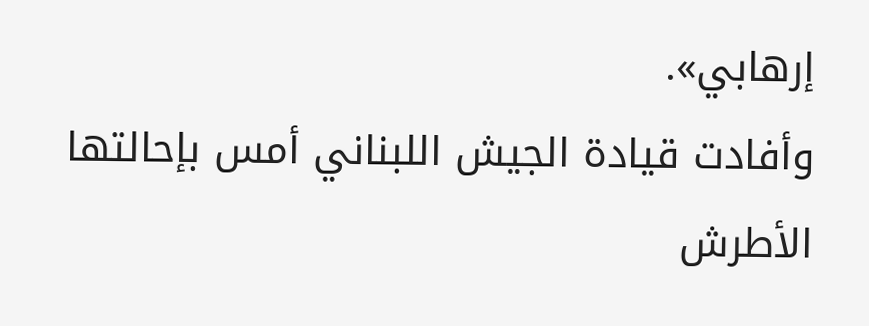إرهابي».
وأفادت قيادة الجيش اللبناني أمس بإحالتها الأطرش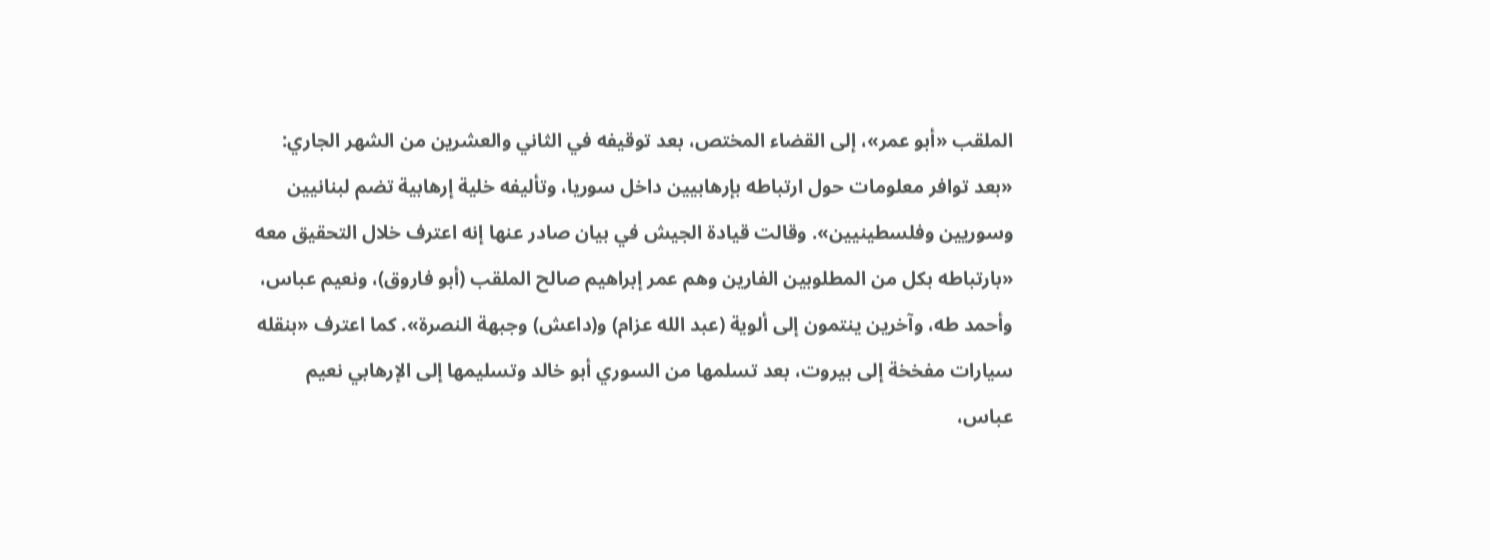الملقب «أبو عمر»، إلى القضاء المختص، بعد توقيفه في الثاني والعشرين من الشهر الجاري: «بعد توافر معلومات حول ارتباطه بإرهابيين داخل سوريا، وتأليفه خلية إرهابية تضم لبنانيين وسوريين وفلسطينيين». وقالت قيادة الجيش في بيان صادر عنها إنه اعترف خلال التحقيق معه «بارتباطه بكل من المطلوبين الفارين وهم عمر إبراهيم صالح الملقب (أبو فاروق)، ونعيم عباس، وأحمد طه، وآخرين ينتمون إلى ألوية (عبد الله عزام) و(داعش) وجبهة النصرة». كما اعترف «بنقله سيارات مفخخة إلى بيروت، بعد تسلمها من السوري أبو خالد وتسليمها إلى الإرهابي نعيم عباس،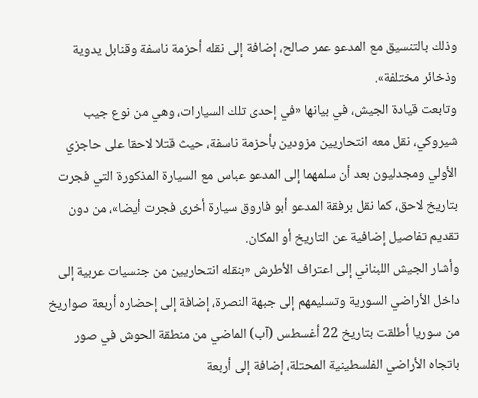وذلك بالتنسيق مع المدعو عمر صالح، إضافة إلى نقله أحزمة ناسفة وقنابل يدوية وذخائر مختلفة».
وتابعت قيادة الجيش، في بيانها «في إحدى تلك السيارات، وهي من نوع جيب شيروكي، نقل معه انتحاريين مزودين بأحزمة ناسفة، حيث قتلا لاحقا على حاجزي الأولي ومجدليون بعد أن سلمهما إلى المدعو عباس مع السيارة المذكورة التي فجرت بتاريخ لاحق، كما نقل برفقة المدعو أبو فاروق سيارة أخرى فجرت أيضا»، من دون تقديم تفاصيل إضافية عن التاريخ أو المكان.
وأشار الجيش اللبناني إلى اعتراف الأطرش «بنقله انتحاريين من جنسيات عربية إلى داخل الأراضي السورية وتسليمهم إلى جبهة النصرة، إضافة إلى إحضاره أربعة صواريخ من سوريا أطلقت بتاريخ 22 أغسطس (آب) الماضي من منطقة الحوش في صور باتجاه الأراضي الفلسطينية المحتلة، إضافة إلى أربعة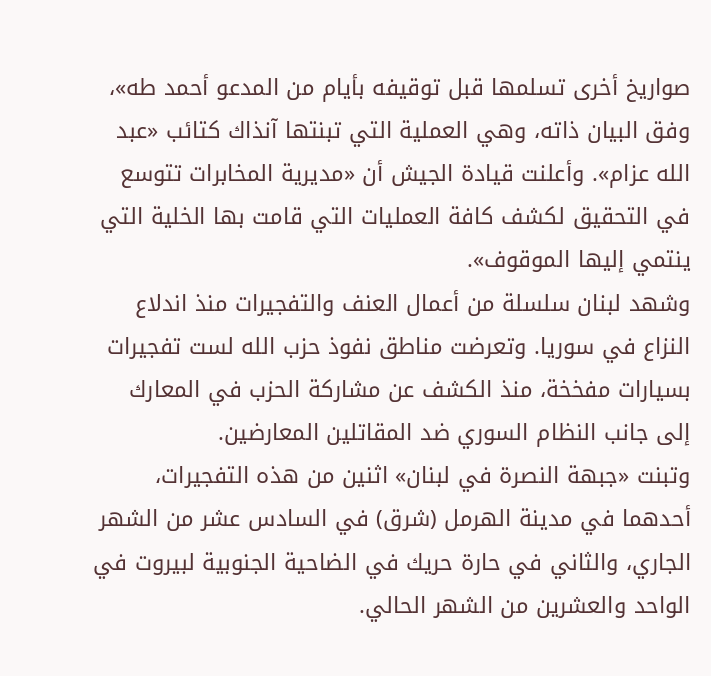صواريخ أخرى تسلمها قبل توقيفه بأيام من المدعو أحمد طه»، وفق البيان ذاته، وهي العملية التي تبنتها آنذاك كتائب «عبد الله عزام». وأعلنت قيادة الجيش أن «مديرية المخابرات تتوسع في التحقيق لكشف كافة العمليات التي قامت بها الخلية التي ينتمي إليها الموقوف».
وشهد لبنان سلسلة من أعمال العنف والتفجيرات منذ اندلاع النزاع في سوريا. وتعرضت مناطق نفوذ حزب الله لست تفجيرات بسيارات مفخخة، منذ الكشف عن مشاركة الحزب في المعارك إلى جانب النظام السوري ضد المقاتلين المعارضين.
وتبنت «جبهة النصرة في لبنان» اثنين من هذه التفجيرات، أحدهما في مدينة الهرمل (شرق) في السادس عشر من الشهر الجاري، والثاني في حارة حريك في الضاحية الجنوبية لبيروت في الواحد والعشرين من الشهر الحالي.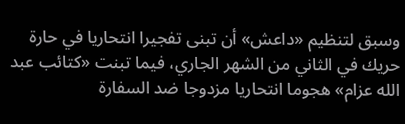وسبق لتنظيم «داعش» أن تبنى تفجيرا انتحاريا في حارة حريك في الثاني من الشهر الجاري، فيما تبنت «كتائب عبد الله عزام» هجوما انتحاريا مزدوجا ضد السفارة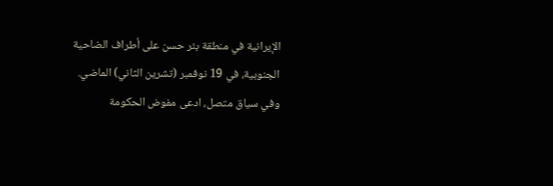الإيرانية في منطقة بئر حسن على أطراف الضاحية الجنوبية، في 19 نوفمبر (تشرين الثاني) الماضي.
وفي سياق متصل، ادعى مفوض الحكومة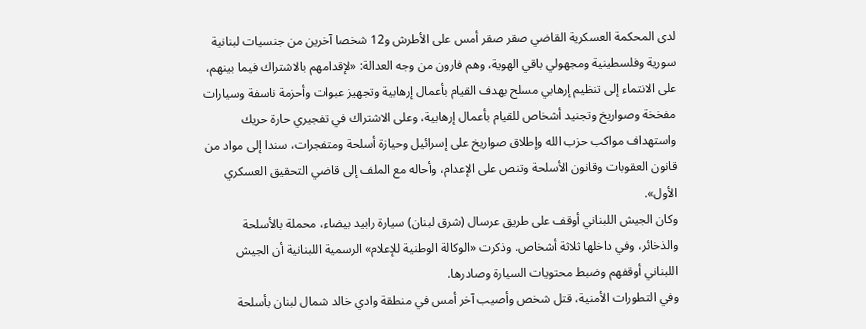لدى المحكمة العسكرية القاضي صقر صقر أمس على الأطرش و12 شخصا آخرين من جنسيات لبنانية سورية وفلسطينية ومجهولي باقي الهوية، وهم فارون من وجه العدالة: «لإقدامهم بالاشتراك فيما بينهم، على الانتماء إلى تنظيم إرهابي مسلح بهدف القيام بأعمال إرهابية وتجهيز عبوات وأحزمة ناسفة وسيارات مفخخة وصواريخ وتجنيد أشخاص للقيام بأعمال إرهابية، وعلى الاشتراك في تفجيري حارة حريك واستهداف مواكب حزب الله وإطلاق صواريخ على إسرائيل وحيازة أسلحة ومتفجرات، سندا إلى مواد من قانون العقوبات وقانون الأسلحة وتنص على الإعدام، وأحاله مع الملف إلى قاضي التحقيق العسكري الأول».
وكان الجيش اللبناني أوقف على طريق عرسال (شرق لبنان) سيارة رابيد بيضاء، محملة بالأسلحة والذخائر، وفي داخلها ثلاثة أشخاص. وذكرت «الوكالة الوطنية للإعلام» الرسمية اللبنانية أن الجيش اللبناني أوقفهم وضبط محتويات السيارة وصادرها.
وفي التطورات الأمنية، قتل شخص وأصيب آخر أمس في منطقة وادي خالد شمال لبنان بأسلحة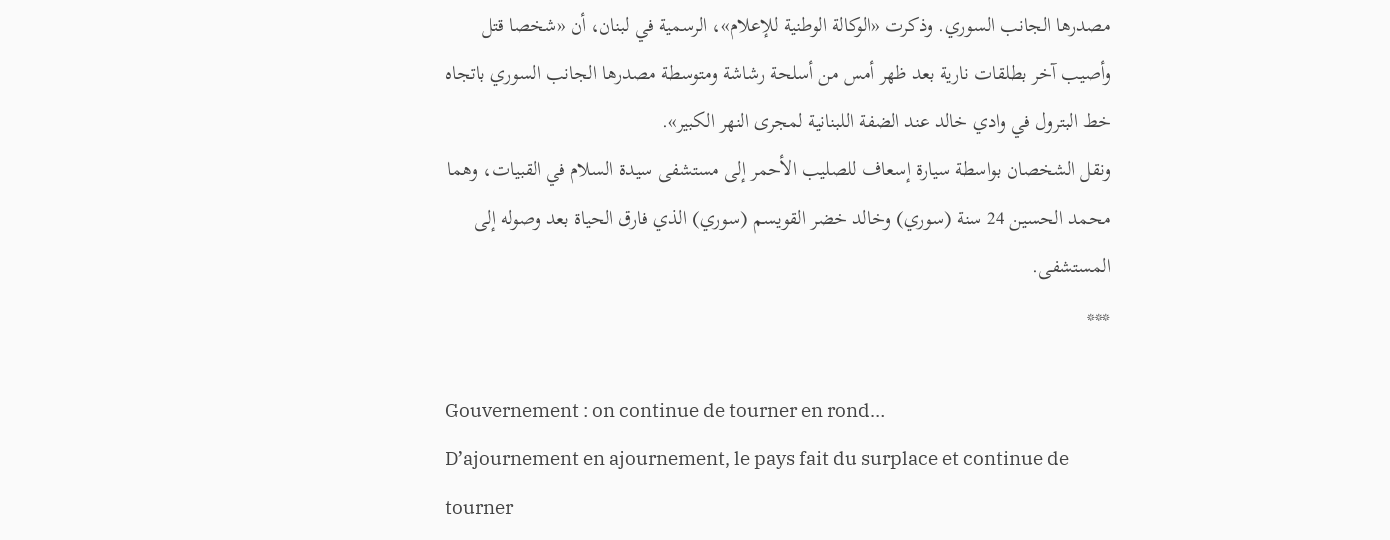مصدرها الجانب السوري. وذكرت «الوكالة الوطنية للإعلام»، الرسمية في لبنان، أن «شخصا قتل وأصيب آخر بطلقات نارية بعد ظهر أمس من أسلحة رشاشة ومتوسطة مصدرها الجانب السوري باتجاه خط البترول في وادي خالد عند الضفة اللبنانية لمجرى النهر الكبير».
ونقل الشخصان بواسطة سيارة إسعاف للصليب الأحمر إلى مستشفى سيدة السلام في القبيات، وهما محمد الحسين 24 سنة (سوري) وخالد خضر القويسم (سوري) الذي فارق الحياة بعد وصوله إلى المستشفى.
***

Gouvernement : on continue de tourner en rond…
D’ajournement en ajournement, le pays fait du surplace et continue de tourner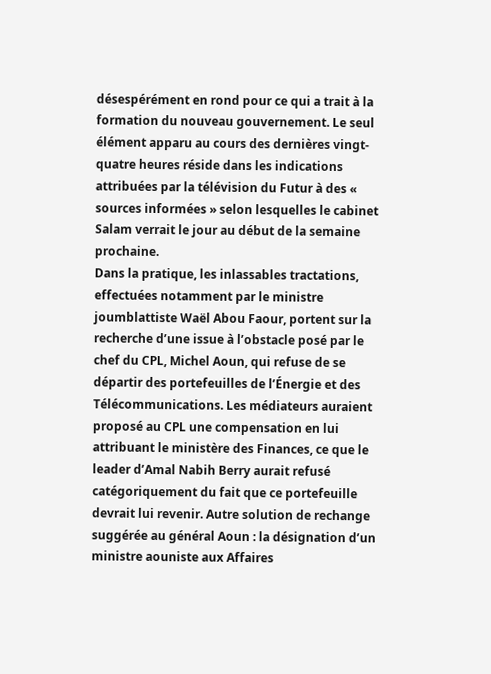désespérément en rond pour ce qui a trait à la formation du nouveau gouvernement. Le seul élément apparu au cours des dernières vingt-quatre heures réside dans les indications attribuées par la télévision du Futur à des « sources informées » selon lesquelles le cabinet Salam verrait le jour au début de la semaine prochaine.
Dans la pratique, les inlassables tractations, effectuées notamment par le ministre joumblattiste Waël Abou Faour, portent sur la recherche d’une issue à l’obstacle posé par le chef du CPL, Michel Aoun, qui refuse de se départir des portefeuilles de l’Énergie et des Télécommunications. Les médiateurs auraient proposé au CPL une compensation en lui attribuant le ministère des Finances, ce que le leader d’Amal Nabih Berry aurait refusé catégoriquement du fait que ce portefeuille devrait lui revenir. Autre solution de rechange suggérée au général Aoun : la désignation d’un ministre aouniste aux Affaires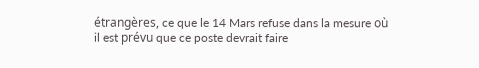étrangères, ce que le 14 Mars refuse dans la mesure où il est prévu que ce poste devrait faire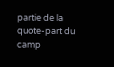partie de la quote-part du camp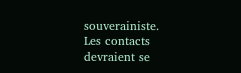souverainiste.
Les contacts devraient se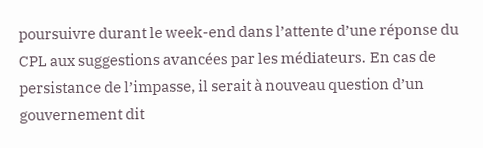poursuivre durant le week-end dans l’attente d’une réponse du CPL aux suggestions avancées par les médiateurs. En cas de persistance de l’impasse, il serait à nouveau question d’un gouvernement dit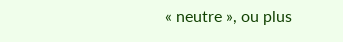« neutre », ou plus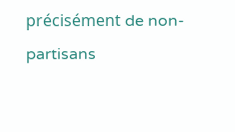précisément de non-partisans